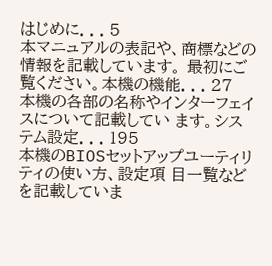はじめに. . . 5
本マニュアルの表記や、商標などの情報を記載しています。 最初にご覧ください。本機の機能. . . 27
本機の各部の名称やインターフェイスについて記載してい ます。システム設定. . . 195
本機のBIOSセットアップユーティリティの使い方、設定項 目一覧などを記載していま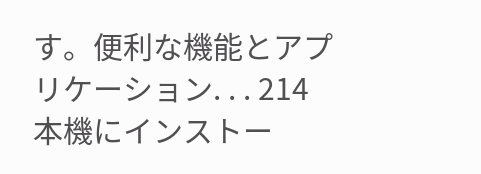す。便利な機能とアプリケーション. . . 214
本機にインストー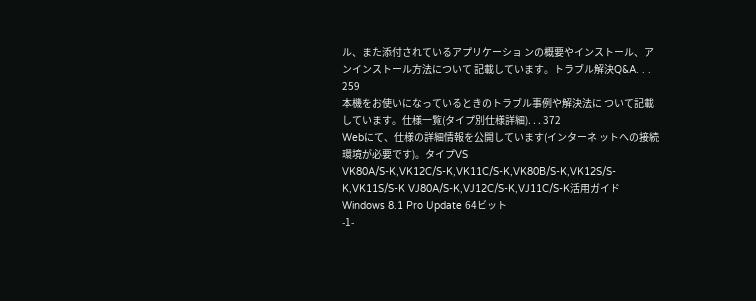ル、また添付されているアプリケーショ ンの概要やインストール、アンインストール方法について 記載しています。トラブル解決Q&A. . . 259
本機をお使いになっているときのトラブル事例や解決法に ついて記載しています。仕様一覧(タイプ別仕様詳細). . . 372
Webにて、仕様の詳細情報を公開しています(インターネ ットへの接続環境が必要です)。タイプVS
VK80A/S-K,VK12C/S-K,VK11C/S-K,VK80B/S-K,VK12S/S-K,VK11S/S-K VJ80A/S-K,VJ12C/S-K,VJ11C/S-K活用ガイド
Windows 8.1 Pro Update 64ビット
-1-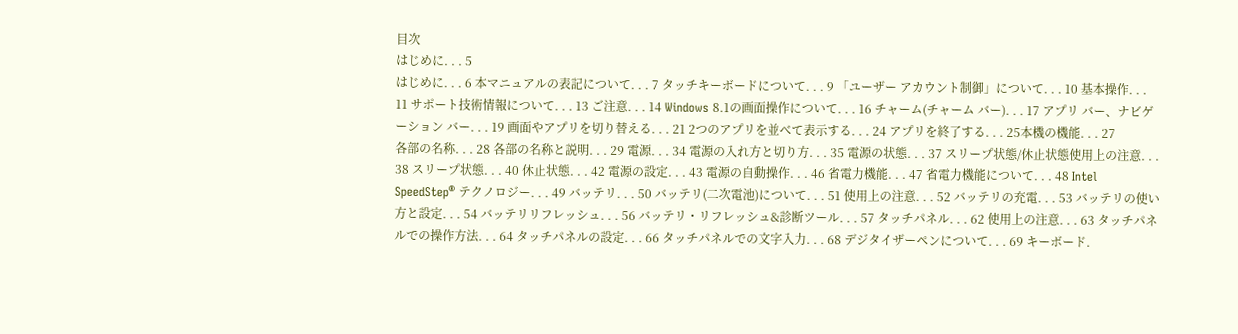目次
はじめに. . . 5
はじめに. . . 6 本マニュアルの表記について. . . 7 タッチキーボードについて. . . 9 「ユーザー アカウント制御」について. . . 10 基本操作. . . 11 サポート技術情報について. . . 13 ご注意. . . 14 Windows 8.1の画面操作について. . . 16 チャーム(チャーム バー). . . 17 アプリ バー、ナビゲーション バー. . . 19 画面やアプリを切り替える. . . 21 2つのアプリを並べて表示する. . . 24 アプリを終了する. . . 25本機の機能. . . 27
各部の名称. . . 28 各部の名称と説明. . . 29 電源. . . 34 電源の入れ方と切り方. . . 35 電源の状態. . . 37 スリープ状態/休止状態使用上の注意. . . 38 スリープ状態. . . 40 休止状態. . . 42 電源の設定. . . 43 電源の自動操作. . . 46 省電力機能. . . 47 省電力機能について. . . 48 Intel SpeedStep® テクノロジー. . . 49 バッテリ. . . 50 バッテリ(二次電池)について. . . 51 使用上の注意. . . 52 バッテリの充電. . . 53 バッテリの使い方と設定. . . 54 バッテリリフレッシュ. . . 56 バッテリ・リフレッシュ&診断ツール. . . 57 タッチパネル. . . 62 使用上の注意. . . 63 タッチパネルでの操作方法. . . 64 タッチパネルの設定. . . 66 タッチパネルでの文字入力. . . 68 デジタイザーペンについて. . . 69 キーボード.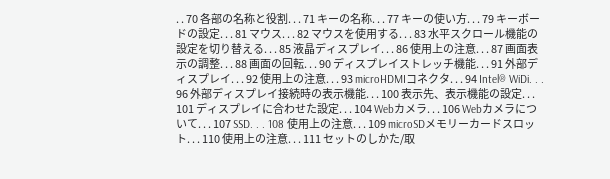. . 70 各部の名称と役割. . . 71 キーの名称. . . 77 キーの使い方. . . 79 キーボードの設定. . . 81 マウス. . . 82 マウスを使用する. . . 83 水平スクロール機能の設定を切り替える. . . 85 液晶ディスプレイ. . . 86 使用上の注意. . . 87 画面表示の調整. . . 88 画面の回転. . . 90 ディスプレイストレッチ機能. . . 91 外部ディスプレイ. . . 92 使用上の注意. . . 93 microHDMIコネクタ. . . 94 Intel® WiDi. . . 96 外部ディスプレイ接続時の表示機能. . . 100 表示先、表示機能の設定. . . 101 ディスプレイに合わせた設定. . . 104 Webカメラ. . . 106 Webカメラについて. . . 107 SSD. . . 108 使用上の注意. . . 109 microSDメモリーカードスロット. . . 110 使用上の注意. . . 111 セットのしかた/取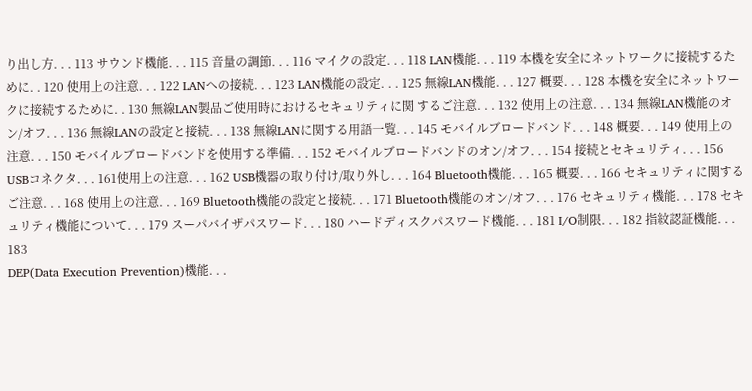り出し方. . . 113 サウンド機能. . . 115 音量の調節. . . 116 マイクの設定. . . 118 LAN機能. . . 119 本機を安全にネットワークに接続するために. . 120 使用上の注意. . . 122 LANへの接続. . . 123 LAN機能の設定. . . 125 無線LAN機能. . . 127 概要. . . 128 本機を安全にネットワークに接続するために. . 130 無線LAN製品ご使用時におけるセキュリティに関 するご注意. . . 132 使用上の注意. . . 134 無線LAN機能のオン/オフ. . . 136 無線LANの設定と接続. . . 138 無線LANに関する用語一覧. . . 145 モバイルブロードバンド. . . 148 概要. . . 149 使用上の注意. . . 150 モバイルブロードバンドを使用する準備. . . 152 モバイルブロードバンドのオン/オフ. . . 154 接続とセキュリティ. . . 156 USBコネクタ. . . 161使用上の注意. . . 162 USB機器の取り付け/取り外し. . . 164 Bluetooth機能. . . 165 概要. . . 166 セキュリティに関するご注意. . . 168 使用上の注意. . . 169 Bluetooth機能の設定と接続. . . 171 Bluetooth機能のオン/オフ. . . 176 セキュリティ機能. . . 178 セキュリティ機能について. . . 179 スーパバイザパスワード. . . 180 ハードディスクパスワード機能. . . 181 I/O制限. . . 182 指紋認証機能. . . 183
DEP(Data Execution Prevention)機能. . .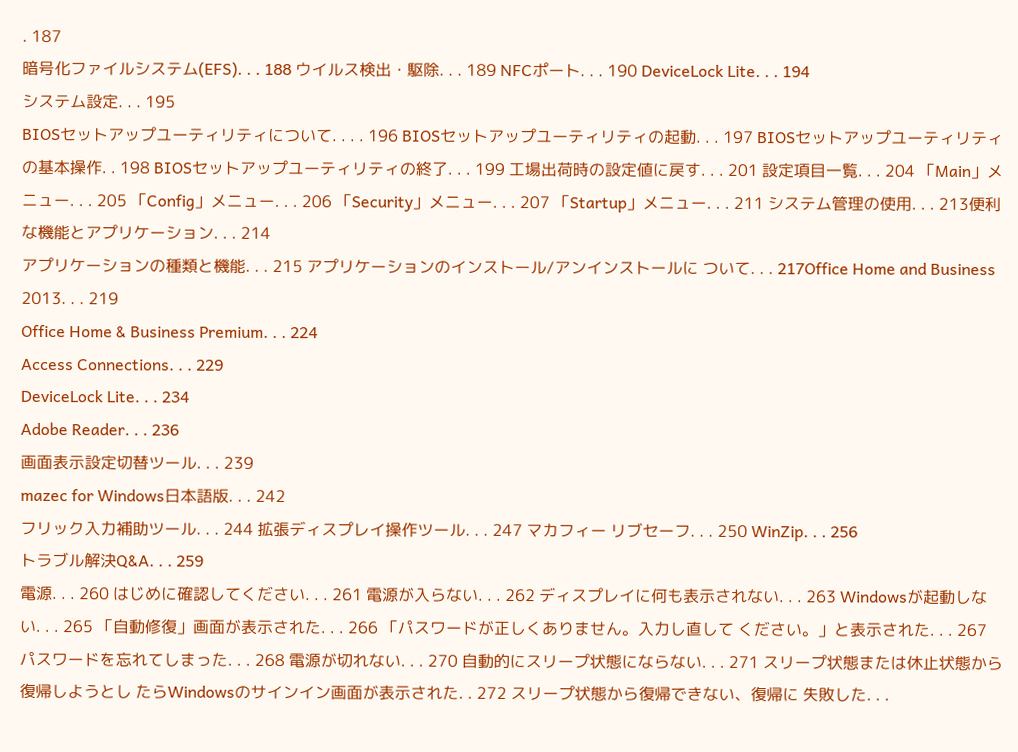. 187
暗号化ファイルシステム(EFS). . . 188 ウイルス検出・駆除. . . 189 NFCポート. . . 190 DeviceLock Lite. . . 194
システム設定. . . 195
BIOSセットアップユーティリティについて. . . . 196 BIOSセットアップユーティリティの起動. . . 197 BIOSセットアップユーティリティの基本操作. . 198 BIOSセットアップユーティリティの終了. . . 199 工場出荷時の設定値に戻す. . . 201 設定項目一覧. . . 204 「Main」メニュー. . . 205 「Config」メニュー. . . 206 「Security」メニュー. . . 207 「Startup」メニュー. . . 211 システム管理の使用. . . 213便利な機能とアプリケーション. . . 214
アプリケーションの種類と機能. . . 215 アプリケーションのインストール/アンインストールに ついて. . . 217Office Home and Business 2013. . . 219
Office Home & Business Premium. . . 224
Access Connections. . . 229
DeviceLock Lite. . . 234
Adobe Reader. . . 236
画面表示設定切替ツール. . . 239
mazec for Windows日本語版. . . 242
フリック入力補助ツール. . . 244 拡張ディスプレイ操作ツール. . . 247 マカフィー リブセーフ. . . 250 WinZip. . . 256
トラブル解決Q&A. . . 259
電源. . . 260 はじめに確認してください. . . 261 電源が入らない. . . 262 ディスプレイに何も表示されない. . . 263 Windowsが起動しない. . . 265 「自動修復」画面が表示された. . . 266 「パスワードが正しくありません。入力し直して ください。」と表示された. . . 267 パスワードを忘れてしまった. . . 268 電源が切れない. . . 270 自動的にスリープ状態にならない. . . 271 スリープ状態または休止状態から復帰しようとし たらWindowsのサインイン画面が表示された. . 272 スリープ状態から復帰できない、復帰に 失敗した. . .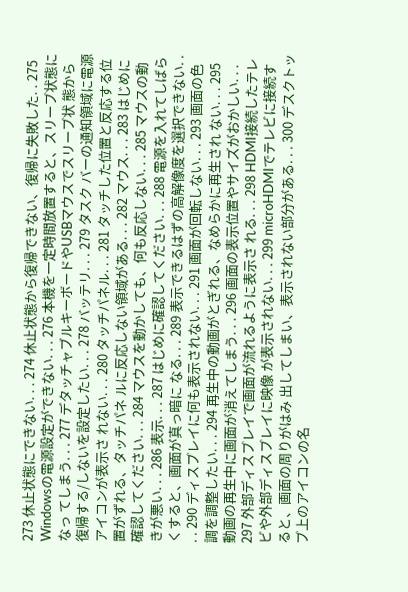273 休止状態にできない. . . 274 休止状態から復帰できない、復帰に失敗した. . 275 Windowsの電源設定ができない. . . 276 本機を一定時間放置すると、スリープ状態になっ てしまう. . . 277 デタッチャブルキーボードやUSBマウスでスリープ状 態から 復帰する/しないを設定したい. . . 278 バッテリ. . . 279 タスク バーの通知領域に電源アイコンが表示さ れない. . . 280 タッチパネル. . . 281 タッチした位置と反応する位置がずれる、タッチパネ ルに反応しない領域がある. . . 282 マウス. . . 283 はじめに確認してください. . . 284 マウスを動かしても、何も反応しない. . . 285 マウスの動きが悪い. . . 286 表示. . . 287 はじめに確認してください. . . 288 電源を入れてしばらくすると、画面が真っ暗に なる. . . 289 表示できるはずの高解像度を選択できない. . . . 290 ディスプレイに何も表示されない. . . 291 画面が回転しない. . . 293 画面の色調を調整したい. . . 294 再生中の動画がとぎれる、なめらかに再生され ない. . . 295 動画の再生中に画面が消えてしまう. . . 296 画面の表示位置やサイズがおかしい. . . 297 外部ディスプレイで画面が流れるように表示さ れる. . . 298 HDMI接続したテレビや外部ディスプレイに映像 が表示されない. . . 299 microHDMIでテレビに接続すると、画面の周りがはみ 出してしまい、表示されない部分がある. . . 300 デスクトップ上のアイコンの名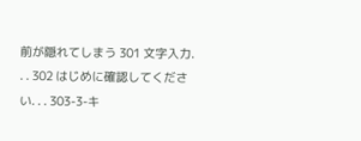前が隠れてしまう 301 文字入力. . . 302 はじめに確認してください. . . 303-3-キ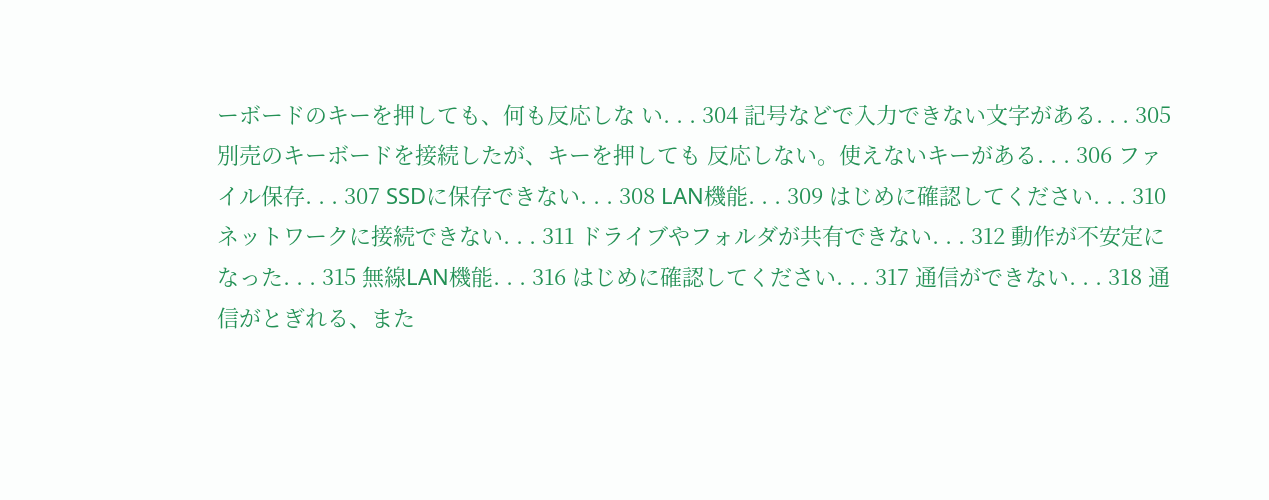ーボードのキーを押しても、何も反応しな い. . . 304 記号などで入力できない文字がある. . . 305 別売のキーボードを接続したが、キーを押しても 反応しない。使えないキーがある. . . 306 ファイル保存. . . 307 SSDに保存できない. . . 308 LAN機能. . . 309 はじめに確認してください. . . 310 ネットワークに接続できない. . . 311 ドライブやフォルダが共有できない. . . 312 動作が不安定になった. . . 315 無線LAN機能. . . 316 はじめに確認してください. . . 317 通信ができない. . . 318 通信がとぎれる、また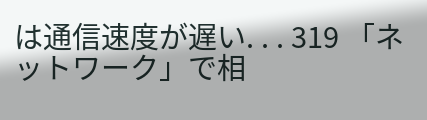は通信速度が遅い. . . 319 「ネットワーク」で相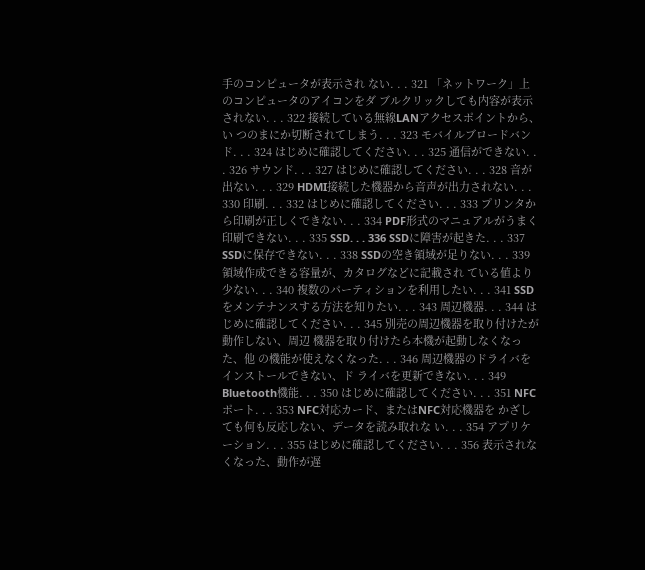手のコンピュータが表示され ない. . . 321 「ネットワーク」上のコンピュータのアイコンをダ ブルクリックしても内容が表示されない. . . 322 接続している無線LANアクセスポイントから、い つのまにか切断されてしまう. . . 323 モバイルブロードバンド. . . 324 はじめに確認してください. . . 325 通信ができない. . . 326 サウンド. . . 327 はじめに確認してください. . . 328 音が出ない. . . 329 HDMI接続した機器から音声が出力されない. . . 330 印刷. . . 332 はじめに確認してください. . . 333 プリンタから印刷が正しくできない. . . 334 PDF形式のマニュアルがうまく印刷できない. . . 335 SSD. . . 336 SSDに障害が起きた. . . 337 SSDに保存できない. . . 338 SSDの空き領域が足りない. . . 339 領域作成できる容量が、カタログなどに記載され ている値より少ない. . . 340 複数のパーティションを利用したい. . . 341 SSDをメンテナンスする方法を知りたい. . . 343 周辺機器. . . 344 はじめに確認してください. . . 345 別売の周辺機器を取り付けたが動作しない、周辺 機器を取り付けたら本機が起動しなくなった、他 の機能が使えなくなった. . . 346 周辺機器のドライバをインストールできない、ド ライバを更新できない. . . 349 Bluetooth機能. . . 350 はじめに確認してください. . . 351 NFCポート. . . 353 NFC対応カード、またはNFC対応機器を かざしても何も反応しない、データを読み取れな い. . . 354 アプリケーション. . . 355 はじめに確認してください. . . 356 表示されなくなった、動作が遅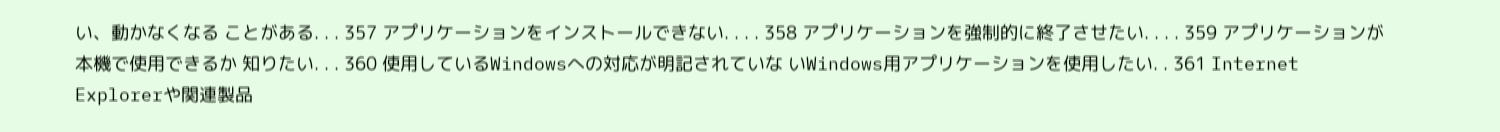い、動かなくなる ことがある. . . 357 アプリケーションをインストールできない. . . . 358 アプリケーションを強制的に終了させたい. . . . 359 アプリケーションが本機で使用できるか 知りたい. . . 360 使用しているWindowsへの対応が明記されていな いWindows用アプリケーションを使用したい. . 361 Internet Explorerや関連製品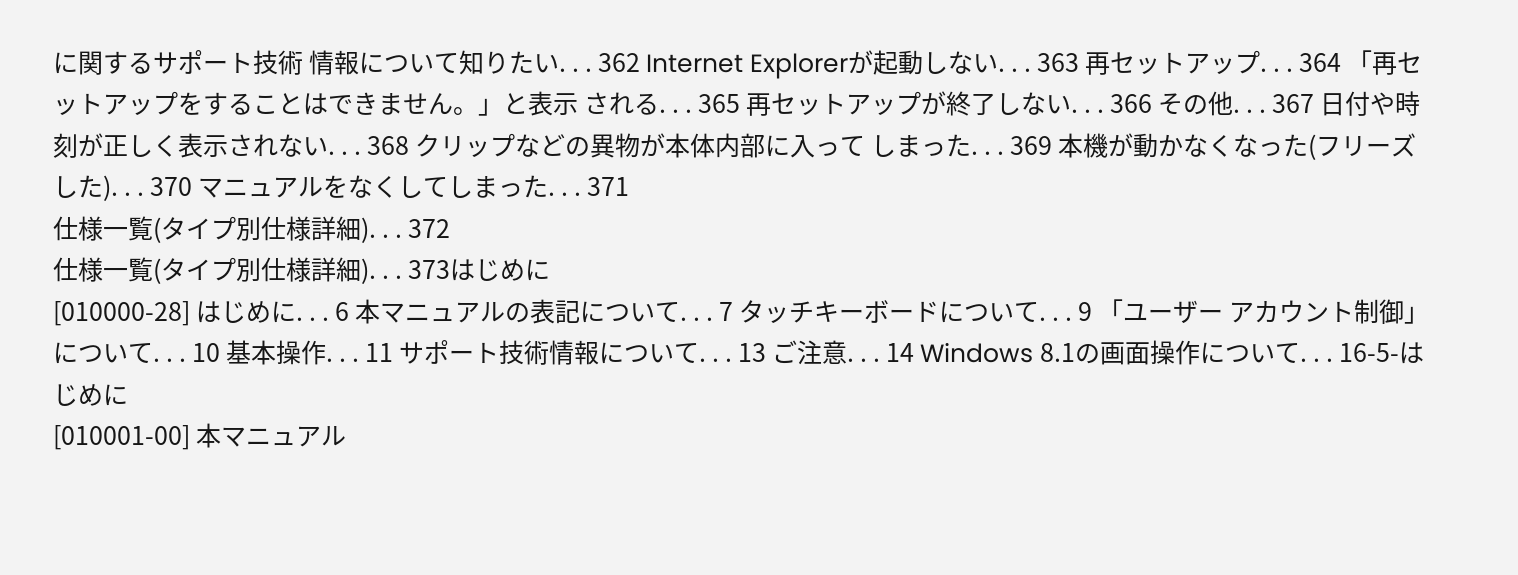に関するサポート技術 情報について知りたい. . . 362 Internet Explorerが起動しない. . . 363 再セットアップ. . . 364 「再セットアップをすることはできません。」と表示 される. . . 365 再セットアップが終了しない. . . 366 その他. . . 367 日付や時刻が正しく表示されない. . . 368 クリップなどの異物が本体内部に入って しまった. . . 369 本機が動かなくなった(フリーズした). . . 370 マニュアルをなくしてしまった. . . 371
仕様一覧(タイプ別仕様詳細). . . 372
仕様一覧(タイプ別仕様詳細). . . 373はじめに
[010000-28] はじめに. . . 6 本マニュアルの表記について. . . 7 タッチキーボードについて. . . 9 「ユーザー アカウント制御」について. . . 10 基本操作. . . 11 サポート技術情報について. . . 13 ご注意. . . 14 Windows 8.1の画面操作について. . . 16-5-はじめに
[010001-00] 本マニュアル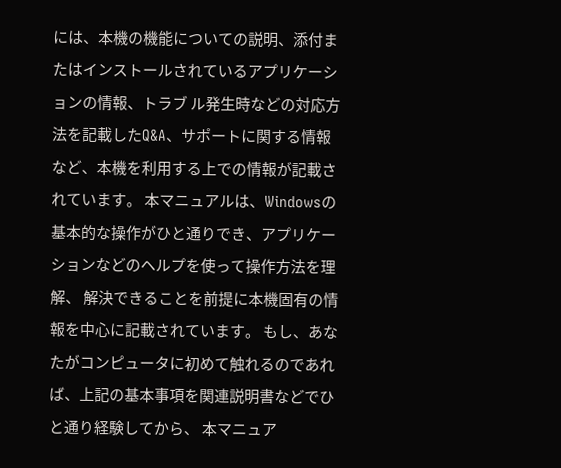には、本機の機能についての説明、添付またはインストールされているアプリケーションの情報、トラブ ル発生時などの対応方法を記載したQ&A、サポートに関する情報など、本機を利用する上での情報が記載されています。 本マニュアルは、Windowsの基本的な操作がひと通りでき、アプリケーションなどのヘルプを使って操作方法を理解、 解決できることを前提に本機固有の情報を中心に記載されています。 もし、あなたがコンピュータに初めて触れるのであれば、上記の基本事項を関連説明書などでひと通り経験してから、 本マニュア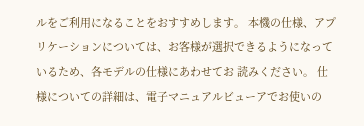ルをご利用になることをおすすめします。 本機の仕様、アプリケーションについては、お客様が選択できるようになっているため、各モデルの仕様にあわせてお 読みください。 仕様についての詳細は、電子マニュアルビューアでお使いの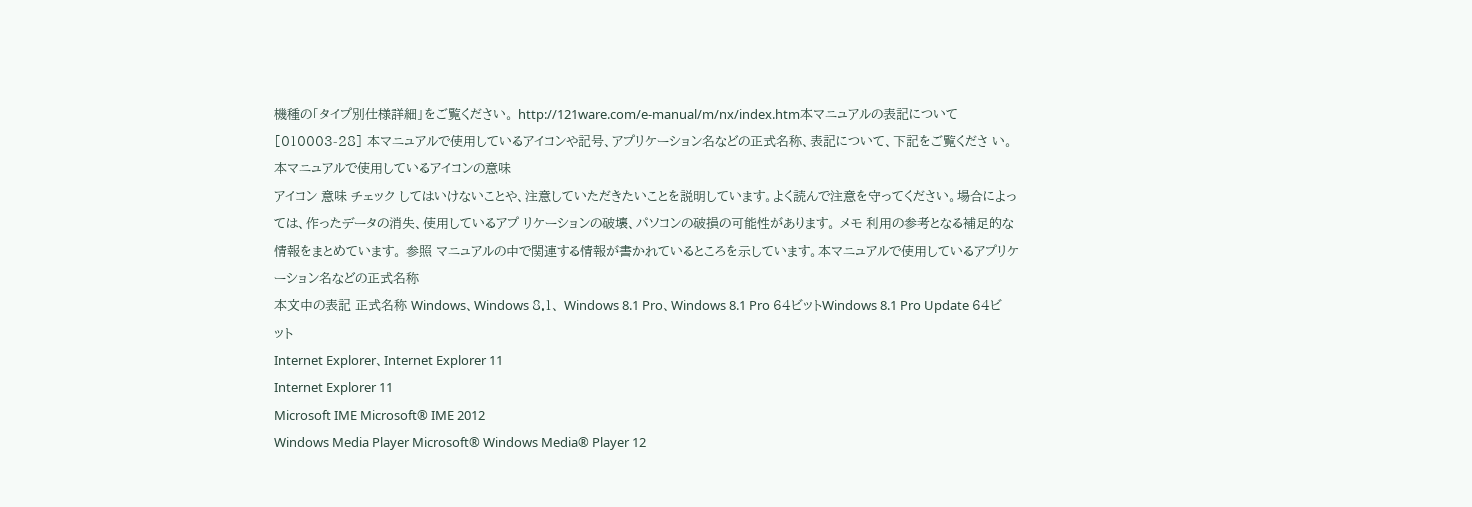機種の「タイプ別仕様詳細」をご覧ください。 http://121ware.com/e-manual/m/nx/index.htm本マニュアルの表記について
[010003-28] 本マニュアルで使用しているアイコンや記号、アプリケーション名などの正式名称、表記について、下記をご覧くださ い。本マニュアルで使用しているアイコンの意味
アイコン 意味 チェック してはいけないことや、注意していただきたいことを説明しています。よく読んで注意を守ってください。場合によっては、作ったデータの消失、使用しているアプ リケーションの破壊、パソコンの破損の可能性があります。 メモ 利用の参考となる補足的な情報をまとめています。 参照 マニュアルの中で関連する情報が書かれているところを示しています。本マニュアルで使用しているアプリケーション名などの正式名称
本文中の表記 正式名称 Windows、Windows 8.1、 Windows 8.1 Pro、Windows 8.1 Pro 64ビットWindows 8.1 Pro Update 64ビット
Internet Explorer、Internet Explorer 11
Internet Explorer 11
Microsoft IME Microsoft® IME 2012
Windows Media Player Microsoft® Windows Media® Player 12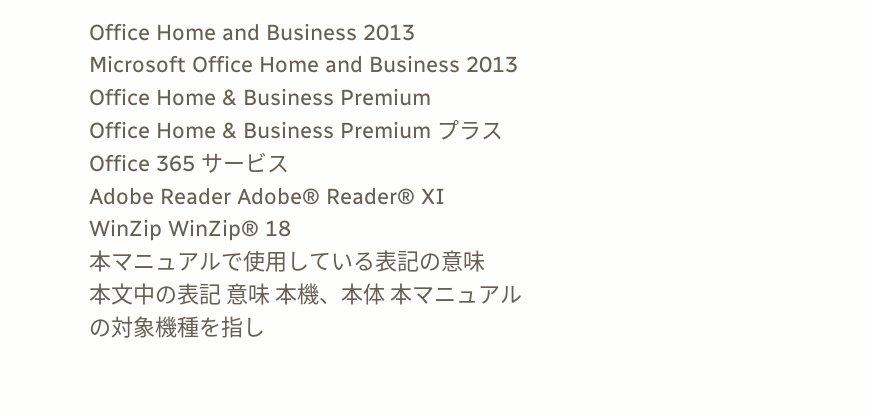Office Home and Business 2013
Microsoft Office Home and Business 2013
Office Home & Business Premium
Office Home & Business Premium プラス Office 365 サービス
Adobe Reader Adobe® Reader® XI
WinZip WinZip® 18
本マニュアルで使用している表記の意味
本文中の表記 意味 本機、本体 本マニュアルの対象機種を指し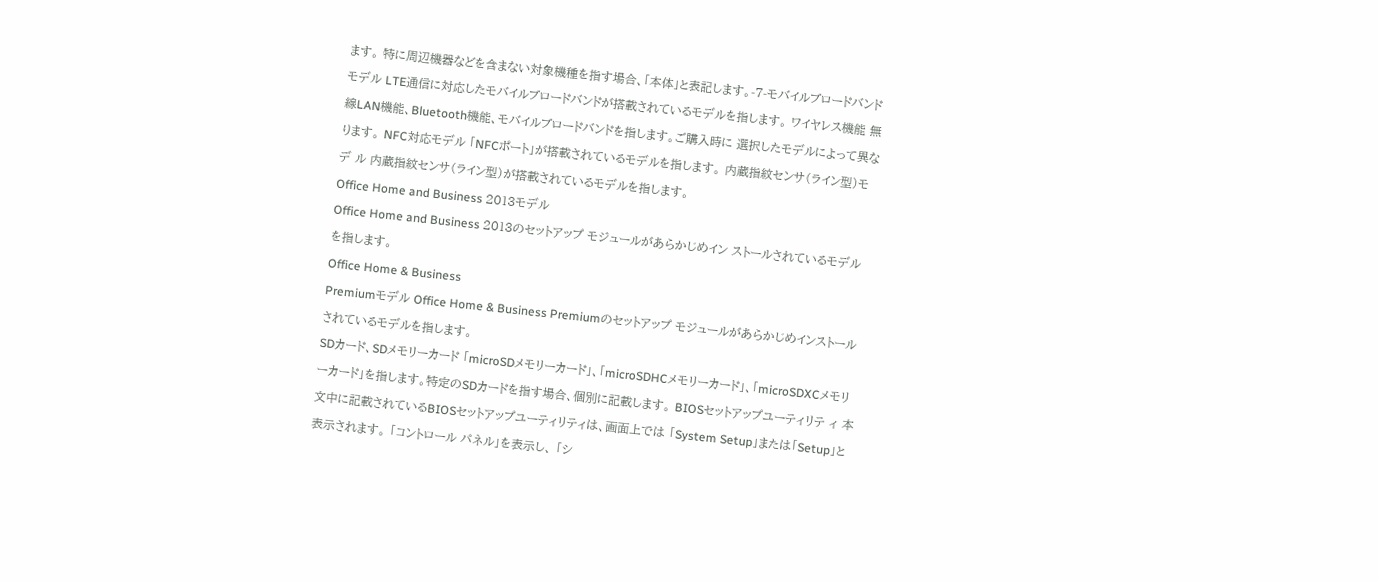ます。 特に周辺機器などを含まない対象機種を指す場合、「本体」と表記します。-7-モバイルブロードバンドモデル LTE通信に対応したモバイルブロードバンドが搭載されているモデルを指します。 ワイヤレス機能 無線LAN機能、Bluetooth機能、モバイルブロードバンドを指します。ご購入時に 選択したモデルによって異なります。 NFC対応モデル 「NFCポート」が搭載されているモデルを指します。 内蔵指紋センサ(ライン型)モデ ル 内蔵指紋センサ(ライン型)が搭載されているモデルを指します。
Office Home and Business 2013モデル
Office Home and Business 2013のセットアップ モジュールがあらかじめイン ストールされているモデルを指します。
Office Home & Business
Premiumモデル Office Home & Business Premiumのセットアップ モジュールがあらかじめインストールされているモデルを指します。
SDカード、SDメモリーカード 「microSDメモリーカード」、「microSDHCメモリーカード」、「microSDXCメモリ ーカード」を指します。特定のSDカードを指す場合、個別に記載します。 BIOSセットアップユーティリテ ィ 本文中に記載されているBIOSセットアップユーティリティは、画面上では 「System Setup」または「Setup」と表示されます。 「コントロール パネル」を表示し、 「シ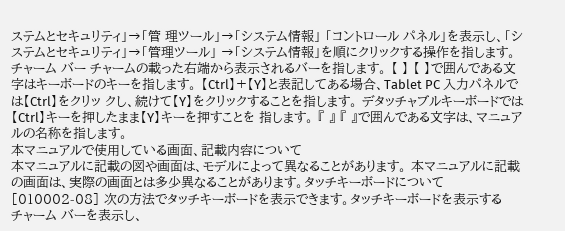ステムとセキュリティ」→「管 理ツール」→「システム情報」 「コントロール パネル」を表示し、「システムとセキュリティ」→「管理ツール」 →「システム情報」を順にクリックする操作を指します。 チャーム バー チャームの載った右端から表示されるバーを指します。 【 】 【 】で囲んである文字はキーボードのキーを指します。 【Ctrl】+【Y】と表記してある場合、Tablet PC 入力パネルでは【Ctrl】をクリッ クし、続けて【Y】をクリックすることを指します。 デタッチャブルキーボードでは【Ctrl】キーを押したまま【Y】キーを押すことを 指します。 『 』 『 』で囲んである文字は、マニュアルの名称を指します。
本マニュアルで使用している画面、記載内容について
本マニュアルに記載の図や画面は、モデルによって異なることがあります。 本マニュアルに記載の画面は、実際の画面とは多少異なることがあります。タッチキーボードについて
[010002-08] 次の方法でタッチキーボードを表示できます。タッチキーボードを表示する
チャーム バーを表示し、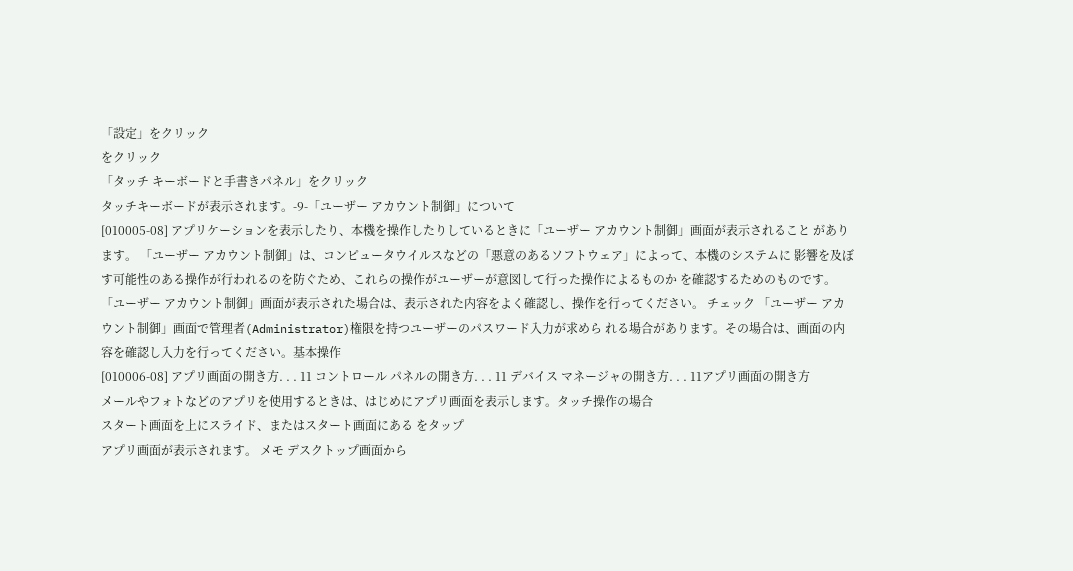「設定」をクリック
をクリック
「タッチ キーボードと手書きパネル」をクリック
タッチキーボードが表示されます。-9-「ユーザー アカウント制御」について
[010005-08] アプリケーションを表示したり、本機を操作したりしているときに「ユーザー アカウント制御」画面が表示されること があります。 「ユーザー アカウント制御」は、コンピュータウイルスなどの「悪意のあるソフトウェア」によって、本機のシステムに 影響を及ぼす可能性のある操作が行われるのを防ぐため、これらの操作がユーザーが意図して行った操作によるものか を確認するためのものです。 「ユーザー アカウント制御」画面が表示された場合は、表示された内容をよく確認し、操作を行ってください。 チェック 「ユーザー アカウント制御」画面で管理者(Administrator)権限を持つユーザーのパスワード入力が求めら れる場合があります。その場合は、画面の内容を確認し入力を行ってください。基本操作
[010006-08] アプリ画面の開き方. . . 11 コントロール パネルの開き方. . . 11 デバイス マネージャの開き方. . . 11アプリ画面の開き方
メールやフォトなどのアプリを使用するときは、はじめにアプリ画面を表示します。タッチ操作の場合
スタート画面を上にスライド、またはスタート画面にある をタップ
アプリ画面が表示されます。 メモ デスクトップ画面から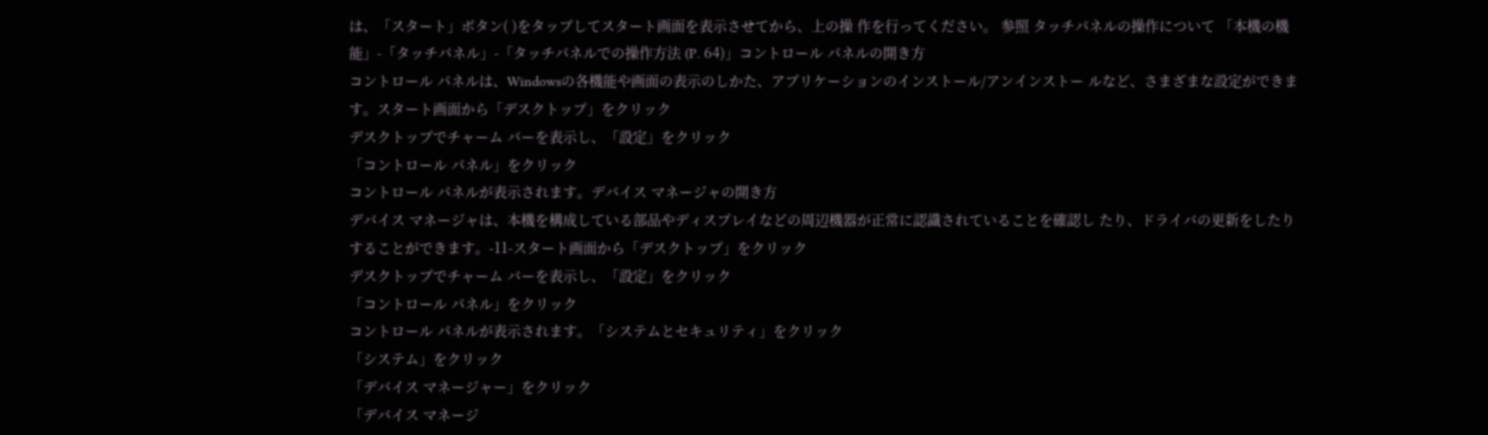は、「スタート」ボタン( )をタップしてスタート画面を表示させてから、上の操 作を行ってください。 参照 タッチパネルの操作について 「本機の機能」-「タッチパネル」-「タッチパネルでの操作方法 (P. 64)」コントロール パネルの開き方
コントロール パネルは、Windowsの各機能や画面の表示のしかた、アプリケーションのインストール/アンインストー ルなど、さまざまな設定ができます。スタート画面から「デスクトップ」をクリック
デスクトップでチャーム バーを表示し、「設定」をクリック
「コントロール パネル」をクリック
コントロール パネルが表示されます。デバイス マネージャの開き方
デバイス マネージャは、本機を構成している部品やディスプレイなどの周辺機器が正常に認識されていることを確認し たり、ドライバの更新をしたりすることができます。-11-スタート画面から「デスクトップ」をクリック
デスクトップでチャーム バーを表示し、「設定」をクリック
「コントロール パネル」をクリック
コントロール パネルが表示されます。「システムとセキュリティ」をクリック
「システム」をクリック
「デバイス マネージャー」をクリック
「デバイス マネージ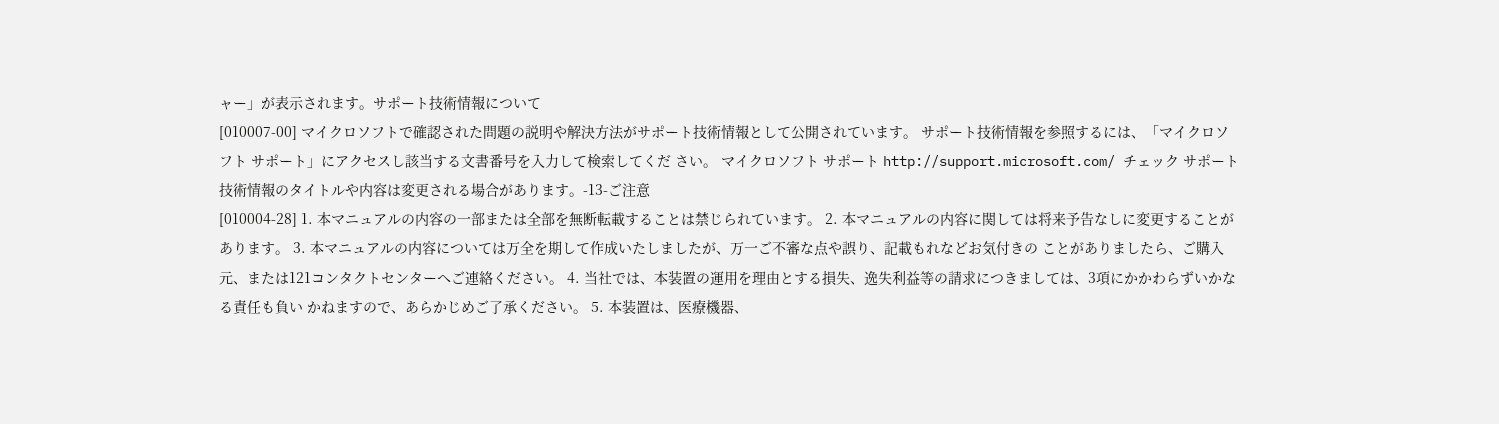ャー」が表示されます。サポート技術情報について
[010007-00] マイクロソフトで確認された問題の説明や解決方法がサポート技術情報として公開されています。 サポート技術情報を参照するには、「マイクロソフト サポート」にアクセスし該当する文書番号を入力して検索してくだ さい。 マイクロソフト サポート http://support.microsoft.com/ チェック サポート技術情報のタイトルや内容は変更される場合があります。-13-ご注意
[010004-28] 1. 本マニュアルの内容の一部または全部を無断転載することは禁じられています。 2. 本マニュアルの内容に関しては将来予告なしに変更することがあります。 3. 本マニュアルの内容については万全を期して作成いたしましたが、万一ご不審な点や誤り、記載もれなどお気付きの ことがありましたら、ご購入元、または121コンタクトセンターへご連絡ください。 4. 当社では、本装置の運用を理由とする損失、逸失利益等の請求につきましては、3項にかかわらずいかなる責任も負い かねますので、あらかじめご了承ください。 5. 本装置は、医療機器、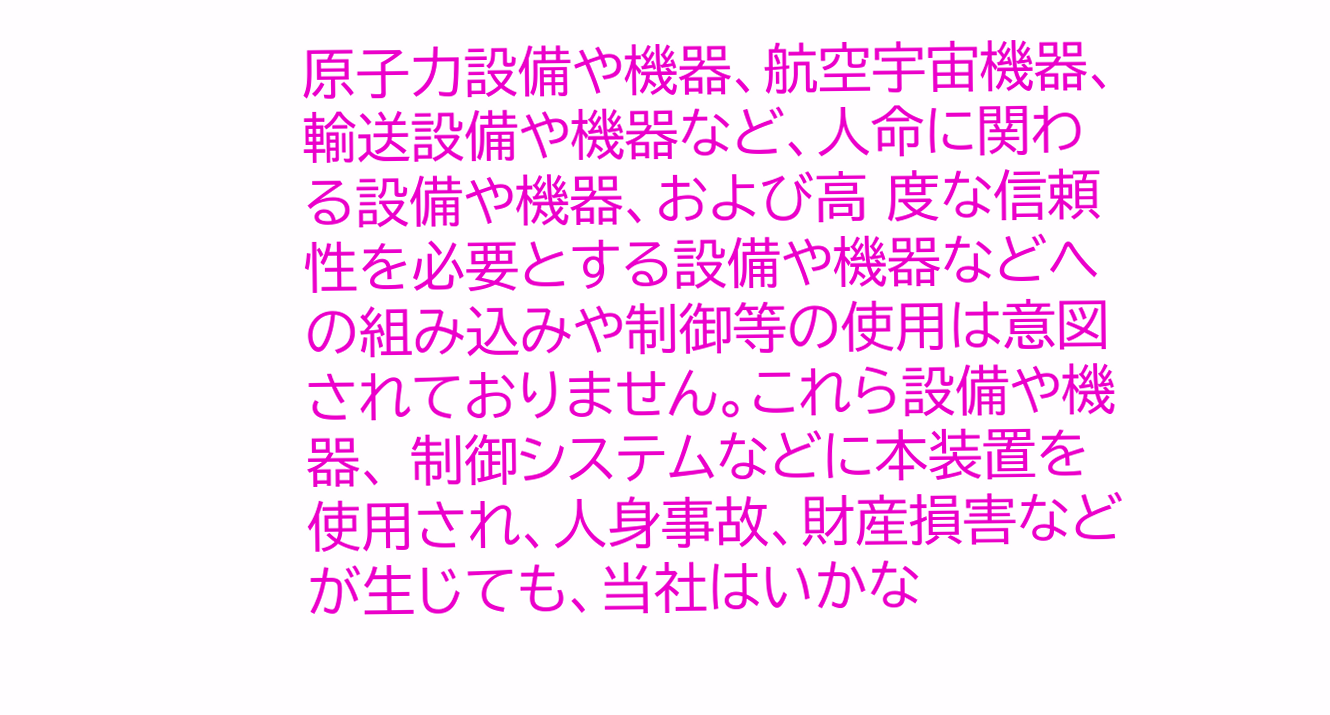原子力設備や機器、航空宇宙機器、輸送設備や機器など、人命に関わる設備や機器、および高 度な信頼性を必要とする設備や機器などへの組み込みや制御等の使用は意図されておりません。これら設備や機器、 制御システムなどに本装置を使用され、人身事故、財産損害などが生じても、当社はいかな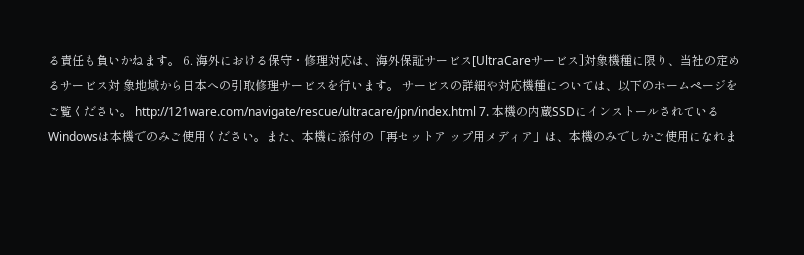る責任も負いかねます。 6. 海外における保守・修理対応は、海外保証サービス[UltraCareサービス]対象機種に限り、当社の定めるサービス対 象地域から日本への引取修理サービスを行います。 サービスの詳細や対応機種については、以下のホームページをご覧ください。 http://121ware.com/navigate/rescue/ultracare/jpn/index.html 7. 本機の内蔵SSDにインストールされているWindowsは本機でのみご使用ください。また、本機に添付の「再セットア ップ用メディア」は、本機のみでしかご使用になれま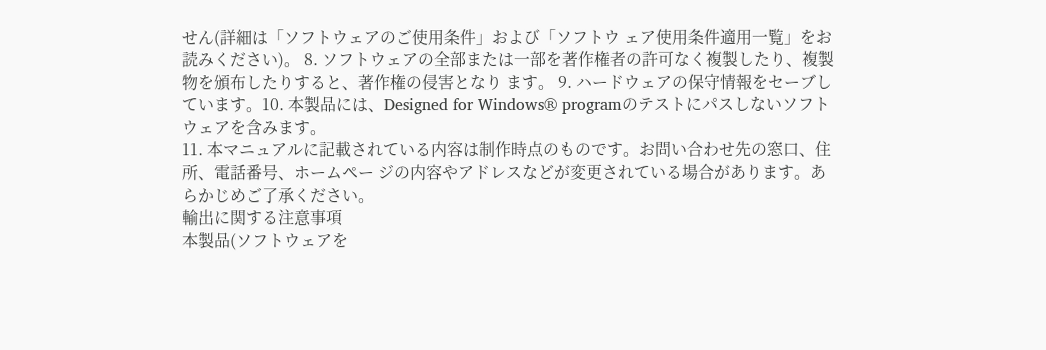せん(詳細は「ソフトウェアのご使用条件」および「ソフトウ ェア使用条件適用一覧」をお読みください)。 8. ソフトウェアの全部または一部を著作権者の許可なく複製したり、複製物を頒布したりすると、著作権の侵害となり ます。 9. ハードウェアの保守情報をセーブしています。10. 本製品には、Designed for Windows® programのテストにパスしないソフトウェアを含みます。
11. 本マニュアルに記載されている内容は制作時点のものです。お問い合わせ先の窓口、住所、電話番号、ホームペー ジの内容やアドレスなどが変更されている場合があります。あらかじめご了承ください。
輸出に関する注意事項
本製品(ソフトウェアを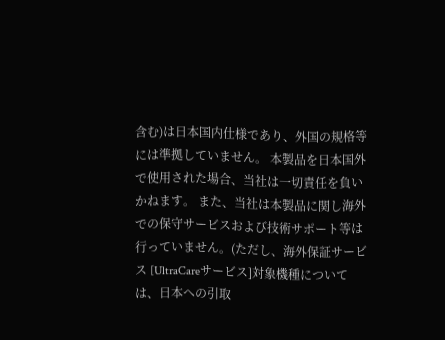含む)は日本国内仕様であり、外国の規格等には準拠していません。 本製品を日本国外で使用された場合、当社は一切責任を負いかねます。 また、当社は本製品に関し海外での保守サービスおよび技術サポート等は行っていません。(ただし、海外保証サービス [UltraCareサービス]対象機種については、日本への引取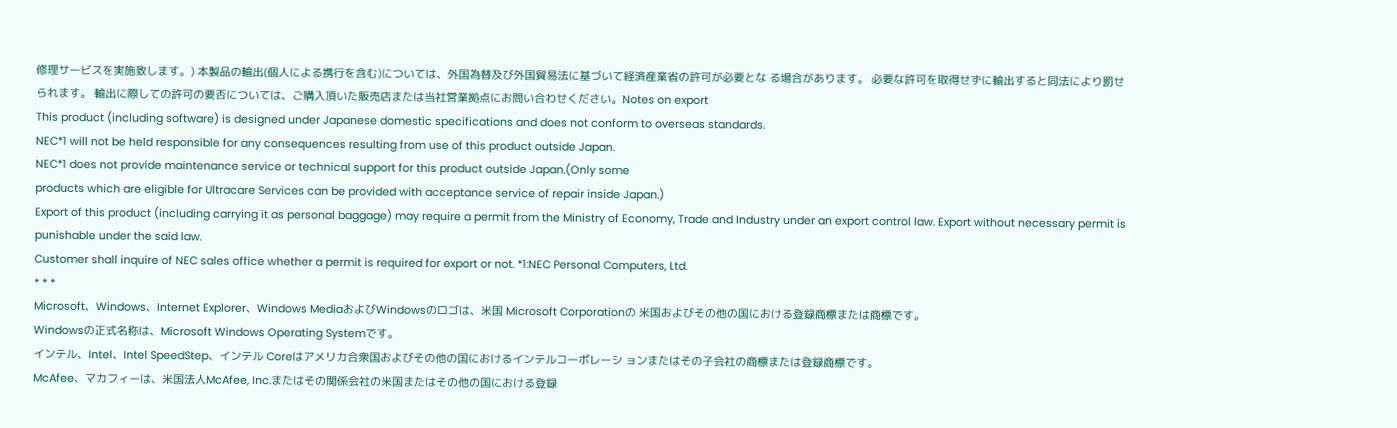修理サービスを実施致します。) 本製品の輸出(個人による携行を含む)については、外国為替及び外国貿易法に基づいて経済産業省の許可が必要とな る場合があります。 必要な許可を取得せずに輸出すると同法により罰せられます。 輸出に際しての許可の要否については、ご購入頂いた販売店または当社営業拠点にお問い合わせください。Notes on export
This product (including software) is designed under Japanese domestic specifications and does not conform to overseas standards.
NEC*1 will not be held responsible for any consequences resulting from use of this product outside Japan.
NEC*1 does not provide maintenance service or technical support for this product outside Japan.(Only some
products which are eligible for Ultracare Services can be provided with acceptance service of repair inside Japan.)
Export of this product (including carrying it as personal baggage) may require a permit from the Ministry of Economy, Trade and Industry under an export control law. Export without necessary permit is punishable under the said law.
Customer shall inquire of NEC sales office whether a permit is required for export or not. *1:NEC Personal Computers, Ltd.
* * *
Microsoft、Windows、Internet Explorer、Windows MediaおよびWindowsのロゴは、米国 Microsoft Corporationの 米国およびその他の国における登録商標または商標です。
Windowsの正式名称は、Microsoft Windows Operating Systemです。
インテル、Intel、Intel SpeedStep、インテル Coreはアメリカ合衆国およびその他の国におけるインテルコーポレーシ ョンまたはその子会社の商標または登録商標です。
McAfee、マカフィーは、米国法人McAfee, Inc.またはその関係会社の米国またはその他の国における登録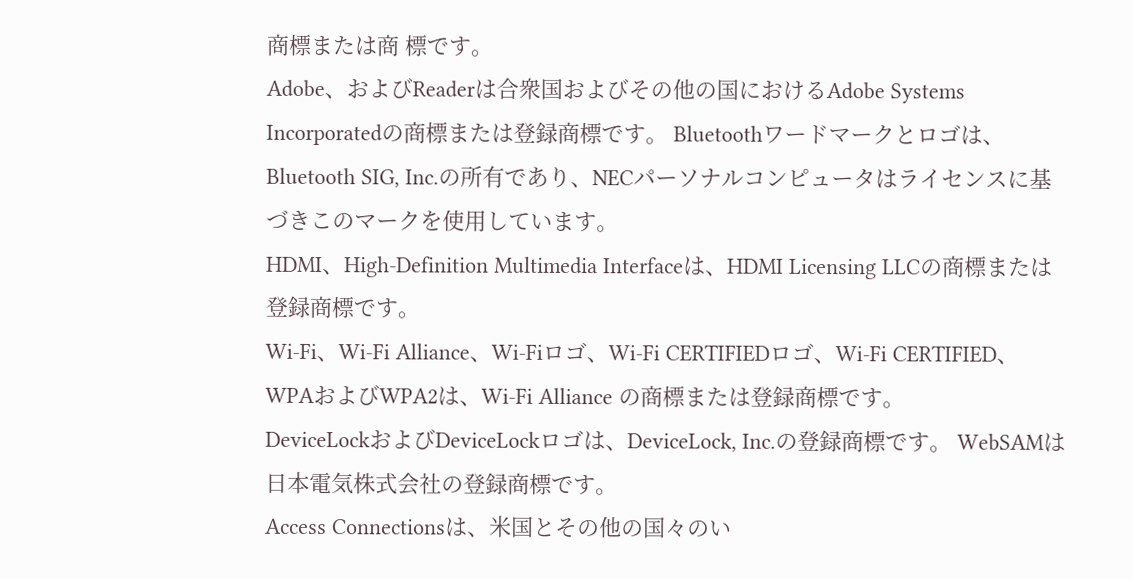商標または商 標です。
Adobe、およびReaderは合衆国およびその他の国におけるAdobe Systems Incorporatedの商標または登録商標です。 Bluetoothワードマークとロゴは、Bluetooth SIG, Inc.の所有であり、NECパーソナルコンピュータはライセンスに基 づきこのマークを使用しています。
HDMI、High-Definition Multimedia Interfaceは、HDMI Licensing LLCの商標または登録商標です。
Wi-Fi、Wi-Fi Alliance、Wi-Fiロゴ、Wi-Fi CERTIFIEDロゴ、Wi-Fi CERTIFIED、WPAおよびWPA2は、Wi-Fi Alliance の商標または登録商標です。
DeviceLockおよびDeviceLockロゴは、DeviceLock, Inc.の登録商標です。 WebSAMは日本電気株式会社の登録商標です。
Access Connectionsは、米国とその他の国々のい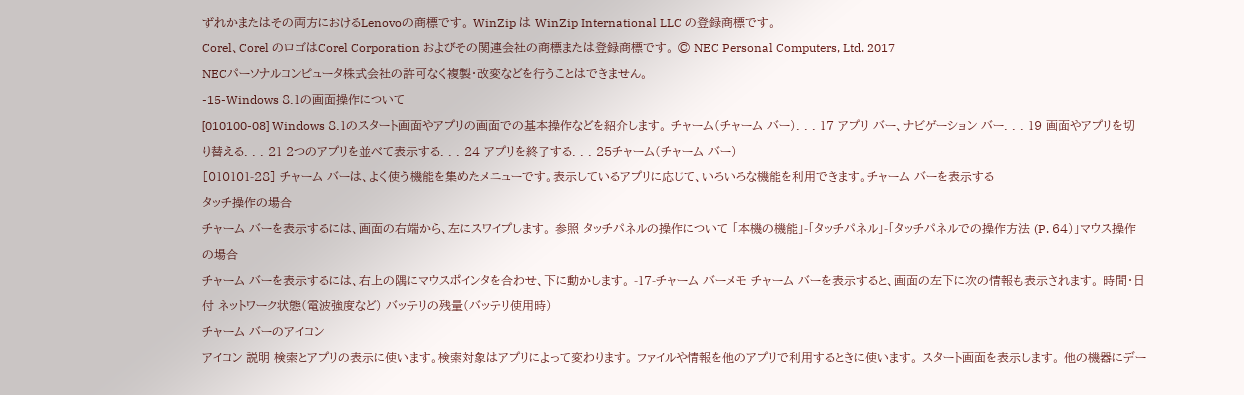ずれかまたはその両方におけるLenovoの商標です。 WinZip は WinZip International LLC の登録商標です。
Corel、Corel のロゴはCorel Corporation およびその関連会社の商標または登録商標です。 © NEC Personal Computers, Ltd. 2017
NECパーソナルコンピュータ株式会社の許可なく複製・改変などを行うことはできません。
-15-Windows 8.1の画面操作について
[010100-08] Windows 8.1のスタート画面やアプリの画面での基本操作などを紹介します。 チャーム(チャーム バー). . . 17 アプリ バー、ナビゲーション バー. . . 19 画面やアプリを切り替える. . . 21 2つのアプリを並べて表示する. . . 24 アプリを終了する. . . 25チャーム(チャーム バー)
[010101-28] チャーム バーは、よく使う機能を集めたメニューです。表示しているアプリに応じて、いろいろな機能を利用できます。チャーム バーを表示する
タッチ操作の場合
チャーム バーを表示するには、画面の右端から、左にスワイプします。 参照 タッチパネルの操作について 「本機の機能」-「タッチパネル」-「タッチパネルでの操作方法 (P. 64)」マウス操作の場合
チャーム バーを表示するには、右上の隅にマウスポインタを合わせ、下に動かします。 -17-チャーム バーメモ チャーム バーを表示すると、画面の左下に次の情報も表示されます。 時間・日付 ネットワーク状態(電波強度など) バッテリの残量(バッテリ使用時)
チャーム バーのアイコン
アイコン 説明 検索とアプリの表示に使います。検索対象はアプリによって変わります。 ファイルや情報を他のアプリで利用するときに使います。 スタート画面を表示します。 他の機器にデー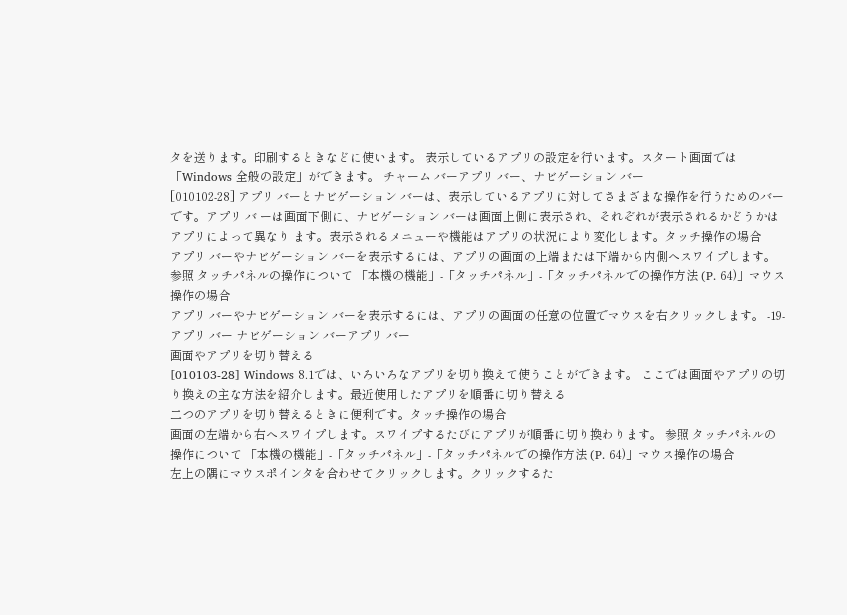タを送ります。印刷するときなどに使います。 表示しているアプリの設定を行います。スタート画面では「Windows 全般の設定」ができます。 チャーム バーアプリ バー、ナビゲーション バー
[010102-28] アプリ バーとナビゲーション バーは、表示しているアプリに対してさまざまな操作を行うためのバーです。アプリ バ ーは画面下側に、ナビゲーション バーは画面上側に表示され、それぞれが表示されるかどうかはアプリによって異なり ます。表示されるメニューや機能はアプリの状況により変化します。タッチ操作の場合
アプリ バーやナビゲーション バーを表示するには、アプリの画面の上端または下端から内側へスワイプします。 参照 タッチパネルの操作について 「本機の機能」-「タッチパネル」-「タッチパネルでの操作方法 (P. 64)」マウス操作の場合
アプリ バーやナビゲーション バーを表示するには、アプリの画面の任意の位置でマウスを右クリックします。 -19-アプリ バー ナビゲーション バーアプリ バー
画面やアプリを切り替える
[010103-28] Windows 8.1では、いろいろなアプリを切り換えて使うことができます。 ここでは画面やアプリの切り換えの主な方法を紹介します。最近使用したアプリを順番に切り替える
二つのアプリを切り替えるときに便利です。タッチ操作の場合
画面の左端から右へスワイプします。スワイプするたびにアプリが順番に切り換わります。 参照 タッチパネルの操作について 「本機の機能」-「タッチパネル」-「タッチパネルでの操作方法 (P. 64)」マウス操作の場合
左上の隅にマウスポインタを合わせてクリックします。クリックするた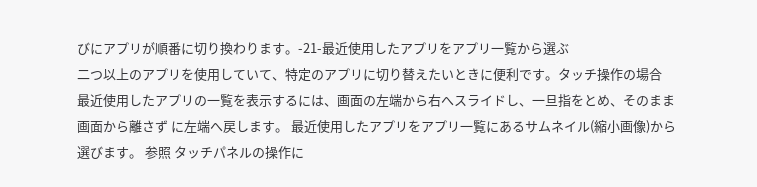びにアプリが順番に切り換わります。-21-最近使用したアプリをアプリ一覧から選ぶ
二つ以上のアプリを使用していて、特定のアプリに切り替えたいときに便利です。タッチ操作の場合
最近使用したアプリの一覧を表示するには、画面の左端から右へスライドし、一旦指をとめ、そのまま画面から離さず に左端へ戻します。 最近使用したアプリをアプリ一覧にあるサムネイル(縮小画像)から選びます。 参照 タッチパネルの操作に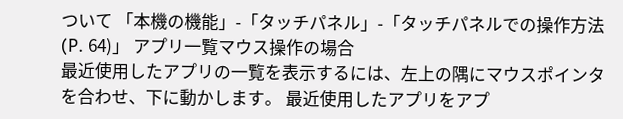ついて 「本機の機能」-「タッチパネル」-「タッチパネルでの操作方法 (P. 64)」 アプリ一覧マウス操作の場合
最近使用したアプリの一覧を表示するには、左上の隅にマウスポインタを合わせ、下に動かします。 最近使用したアプリをアプ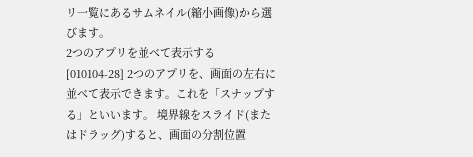リ一覧にあるサムネイル(縮小画像)から選びます。
2つのアプリを並べて表示する
[010104-28] 2つのアプリを、画面の左右に並べて表示できます。これを「スナップする」といいます。 境界線をスライド(またはドラッグ)すると、画面の分割位置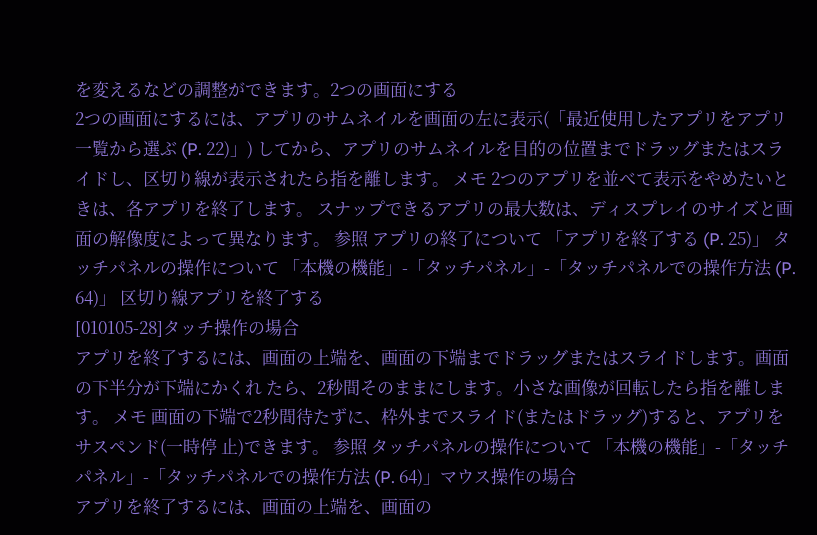を変えるなどの調整ができます。2つの画面にする
2つの画面にするには、アプリのサムネイルを画面の左に表示(「最近使用したアプリをアプリ一覧から選ぶ (P. 22)」) してから、アプリのサムネイルを目的の位置までドラッグまたはスライドし、区切り線が表示されたら指を離します。 メモ 2つのアプリを並べて表示をやめたいときは、各アプリを終了します。 スナップできるアプリの最大数は、ディスプレイのサイズと画面の解像度によって異なります。 参照 アプリの終了について 「アプリを終了する (P. 25)」 タッチパネルの操作について 「本機の機能」-「タッチパネル」-「タッチパネルでの操作方法 (P. 64)」 区切り線アプリを終了する
[010105-28]タッチ操作の場合
アプリを終了するには、画面の上端を、画面の下端までドラッグまたはスライドします。画面の下半分が下端にかくれ たら、2秒間そのままにします。小さな画像が回転したら指を離します。 メモ 画面の下端で2秒間待たずに、枠外までスライド(またはドラッグ)すると、アプリをサスペンド(一時停 止)できます。 参照 タッチパネルの操作について 「本機の機能」-「タッチパネル」-「タッチパネルでの操作方法 (P. 64)」マウス操作の場合
アプリを終了するには、画面の上端を、画面の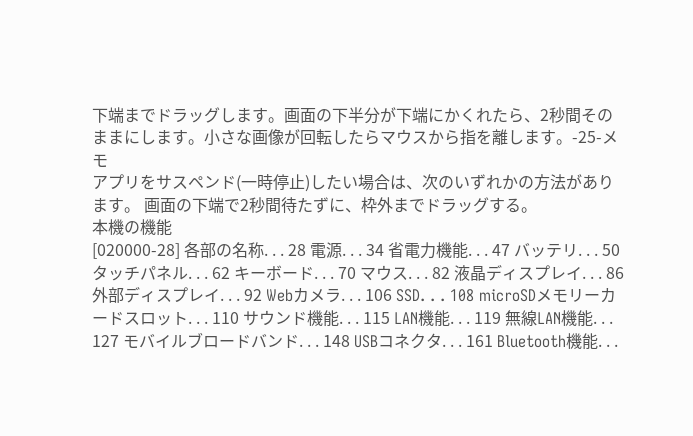下端までドラッグします。画面の下半分が下端にかくれたら、2秒間その ままにします。小さな画像が回転したらマウスから指を離します。-25-メモ
アプリをサスペンド(一時停止)したい場合は、次のいずれかの方法があります。 画面の下端で2秒間待たずに、枠外までドラッグする。
本機の機能
[020000-28] 各部の名称. . . 28 電源. . . 34 省電力機能. . . 47 バッテリ. . . 50 タッチパネル. . . 62 キーボード. . . 70 マウス. . . 82 液晶ディスプレイ. . . 86 外部ディスプレイ. . . 92 Webカメラ. . . 106 SSD. . . 108 microSDメモリーカードスロット. . . 110 サウンド機能. . . 115 LAN機能. . . 119 無線LAN機能. . . 127 モバイルブロードバンド. . . 148 USBコネクタ. . . 161 Bluetooth機能. . .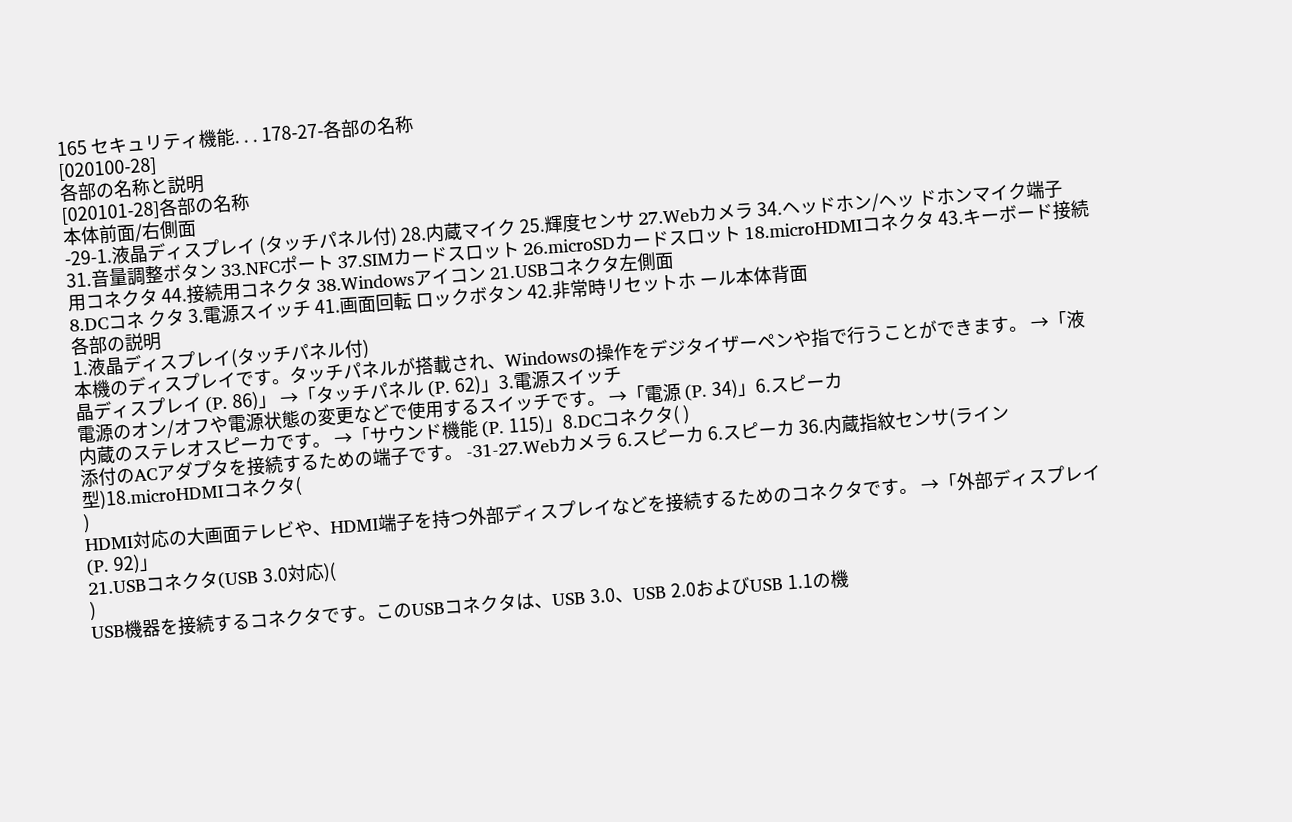165 セキュリティ機能. . . 178-27-各部の名称
[020100-28]
各部の名称と説明
[020101-28]各部の名称
本体前面/右側面
-29-1.液晶ディスプレイ (タッチパネル付) 28.内蔵マイク 25.輝度センサ 27.Webカメラ 34.ヘッドホン/ヘッ ドホンマイク端子 31.音量調整ボタン 33.NFCポート 37.SIMカードスロット 26.microSDカードスロット 18.microHDMIコネクタ 43.キーボード接続用コネクタ 44.接続用コネクタ 38.Windowsアイコン 21.USBコネクタ左側面
8.DCコネ クタ 3.電源スイッチ 41.画面回転 ロックボタン 42.非常時リセットホ ール本体背面
各部の説明
1.液晶ディスプレイ(タッチパネル付)
本機のディスプレイです。タッチパネルが搭載され、Windowsの操作をデジタイザーペンや指で行うことができます。 →「液晶ディスプレイ (P. 86)」 →「タッチパネル (P. 62)」3.電源スイッチ
電源のオン/オフや電源状態の変更などで使用するスイッチです。 →「電源 (P. 34)」6.スピーカ
内蔵のステレオスピーカです。 →「サウンド機能 (P. 115)」8.DCコネクタ( )
添付のACアダプタを接続するための端子です。 -31-27.Webカメラ 6.スピーカ 6.スピーカ 36.内蔵指紋センサ(ライン 型)18.microHDMIコネクタ(
)
HDMI対応の大画面テレビや、HDMI端子を持つ外部ディスプレイなどを接続するためのコネクタです。 →「外部ディスプレイ (P. 92)」
21.USBコネクタ(USB 3.0対応)(
)
USB機器を接続するコネクタです。このUSBコネクタは、USB 3.0、USB 2.0およびUSB 1.1の機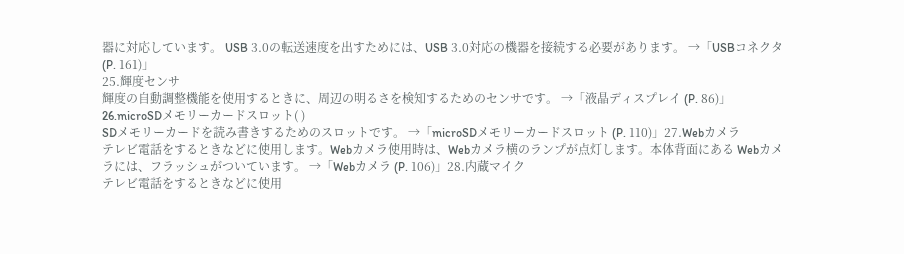器に対応しています。 USB 3.0の転送速度を出すためには、USB 3.0対応の機器を接続する必要があります。 →「USBコネクタ (P. 161)」
25.輝度センサ
輝度の自動調整機能を使用するときに、周辺の明るさを検知するためのセンサです。 →「液晶ディスプレイ (P. 86)」26.microSDメモリーカードスロット( )
SDメモリーカードを読み書きするためのスロットです。 →「microSDメモリーカードスロット (P. 110)」27.Webカメラ
テレビ電話をするときなどに使用します。Webカメラ使用時は、Webカメラ横のランプが点灯します。本体背面にある Webカメラには、フラッシュがついています。 →「Webカメラ (P. 106)」28.内蔵マイク
テレビ電話をするときなどに使用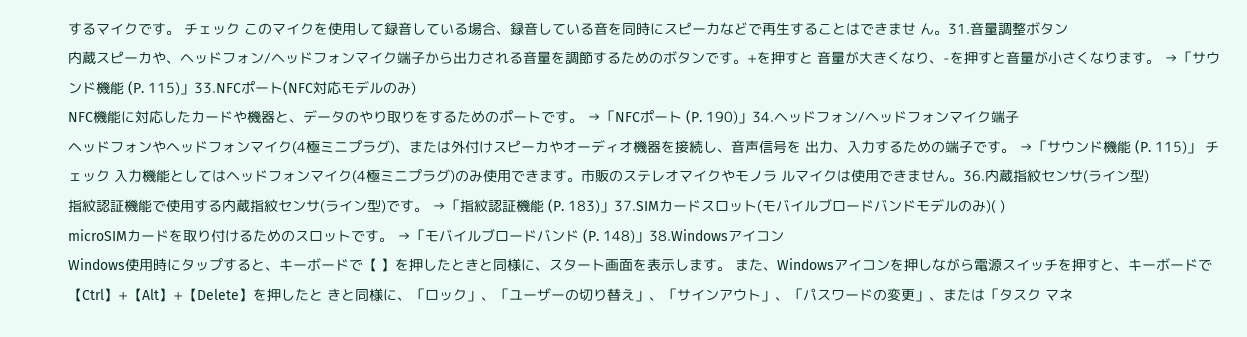するマイクです。 チェック このマイクを使用して録音している場合、録音している音を同時にスピーカなどで再生することはできませ ん。31.音量調整ボタン
内蔵スピーカや、ヘッドフォン/ヘッドフォンマイク端子から出力される音量を調節するためのボタンです。+を押すと 音量が大きくなり、-を押すと音量が小さくなります。 →「サウンド機能 (P. 115)」33.NFCポート(NFC対応モデルのみ)
NFC機能に対応したカードや機器と、データのやり取りをするためのポートです。 →「NFCポート (P. 190)」34.ヘッドフォン/ヘッドフォンマイク端子
ヘッドフォンやヘッドフォンマイク(4極ミニプラグ)、または外付けスピーカやオーディオ機器を接続し、音声信号を 出力、入力するための端子です。 →「サウンド機能 (P. 115)」 チェック 入力機能としてはヘッドフォンマイク(4極ミニプラグ)のみ使用できます。市販のステレオマイクやモノラ ルマイクは使用できません。36.内蔵指紋センサ(ライン型)
指紋認証機能で使用する内蔵指紋センサ(ライン型)です。 →「指紋認証機能 (P. 183)」37.SIMカードスロット(モバイルブロードバンドモデルのみ)( )
microSIMカードを取り付けるためのスロットです。 →「モバイルブロードバンド (P. 148)」38.Windowsアイコン
Windows使用時にタップすると、キーボードで【 】を押したときと同様に、スタート画面を表示します。 また、Windowsアイコンを押しながら電源スイッチを押すと、キーボードで【Ctrl】+【Alt】+【Delete】を押したと きと同様に、「ロック」、「ユーザーの切り替え」、「サインアウト」、「パスワードの変更」、または「タスク マネ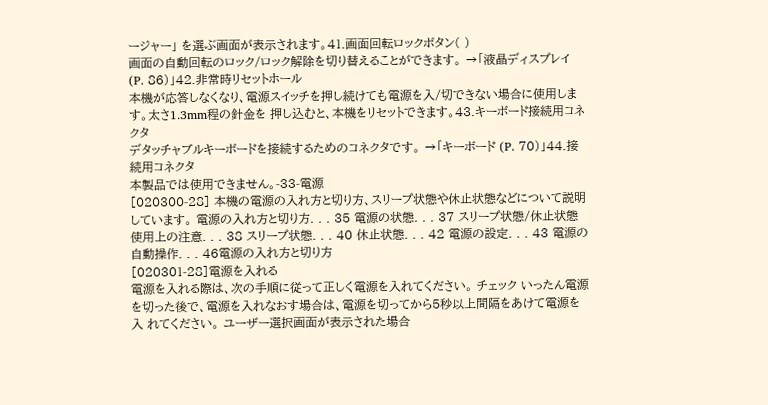ージャー」 を選ぶ画面が表示されます。41.画面回転ロックボタン( )
画面の自動回転のロック/ロック解除を切り替えることができます。 →「液晶ディスプレイ (P. 86)」42.非常時リセットホール
本機が応答しなくなり、電源スイッチを押し続けても電源を入/切できない場合に使用します。太さ1.3mm程の針金を 押し込むと、本機をリセットできます。43.キーボード接続用コネクタ
デタッチャブルキーボードを接続するためのコネクタです。 →「キーボード (P. 70)」44.接続用コネクタ
本製品では使用できません。-33-電源
[020300-28] 本機の電源の入れ方と切り方、スリープ状態や休止状態などについて説明しています。 電源の入れ方と切り方. . . 35 電源の状態. . . 37 スリープ状態/休止状態使用上の注意. . . 38 スリープ状態. . . 40 休止状態. . . 42 電源の設定. . . 43 電源の自動操作. . . 46電源の入れ方と切り方
[020301-28]電源を入れる
電源を入れる際は、次の手順に従って正しく電源を入れてください。 チェック いったん電源を切った後で、電源を入れなおす場合は、電源を切ってから5秒以上間隔をあけて電源を入 れてください。 ユーザー選択画面が表示された場合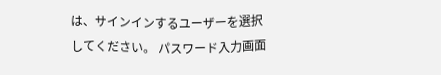は、サインインするユーザーを選択してください。 パスワード入力画面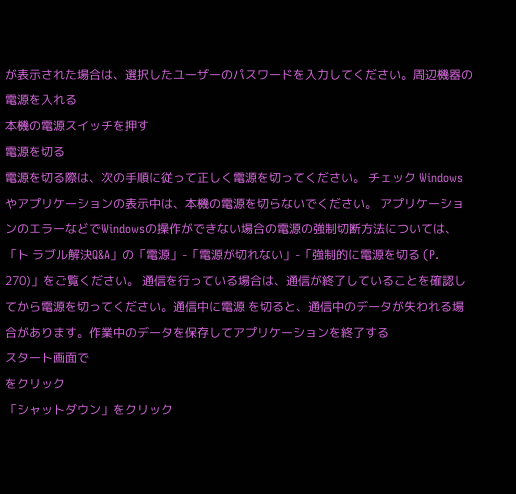が表示された場合は、選択したユーザーのパスワードを入力してください。周辺機器の電源を入れる
本機の電源スイッチを押す
電源を切る
電源を切る際は、次の手順に従って正しく電源を切ってください。 チェック Windowsやアプリケーションの表示中は、本機の電源を切らないでください。 アプリケーションのエラーなどでWindowsの操作ができない場合の電源の強制切断方法については、「ト ラブル解決Q&A」の「電源」-「電源が切れない」-「強制的に電源を切る (P. 270)」をご覧ください。 通信を行っている場合は、通信が終了していることを確認してから電源を切ってください。通信中に電源 を切ると、通信中のデータが失われる場合があります。作業中のデータを保存してアプリケーションを終了する
スタート画面で
をクリック
「シャットダウン」をクリック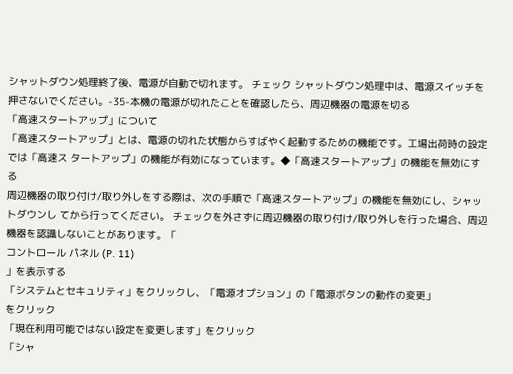シャットダウン処理終了後、電源が自動で切れます。 チェック シャットダウン処理中は、電源スイッチを押さないでください。-35-本機の電源が切れたことを確認したら、周辺機器の電源を切る
「高速スタートアップ」について
「高速スタートアップ」とは、電源の切れた状態からすばやく起動するための機能です。工場出荷時の設定では「高速ス タートアップ」の機能が有効になっています。◆「高速スタートアップ」の機能を無効にする
周辺機器の取り付け/取り外しをする際は、次の手順で「高速スタートアップ」の機能を無効にし、シャットダウンし てから行ってください。 チェックを外さずに周辺機器の取り付け/取り外しを行った場合、周辺機器を認識しないことがあります。「
コントロール パネル (P. 11)
」を表示する
「システムとセキュリティ」をクリックし、「電源オプション」の「電源ボタンの動作の変更」
をクリック
「現在利用可能ではない設定を変更します」をクリック
「シャ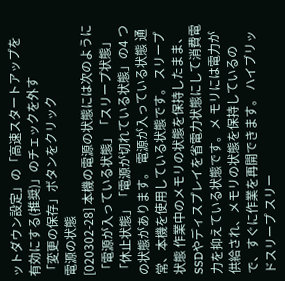ットダウン設定」の「高速スタートアップを有効にする(推奨)」のチェックを外す
「変更の保存」ボタンをクリック
電源の状態
[020302-28] 本機の電源の状態には次のように「電源が入っている状態」「スリープ状態」「休止状態」「電源が切れている状態」の4 つの状態があります。 電源が入っている状態 通常、本機を使用している状態です。 スリープ状態 作業中のメモリの状態を保持したまま、SSDやディスプレイを省電力状態にして消費電力を抑えている状態です。メ モリには電力が供給され、メモリの状態を保持しているので、すぐに作業を再開できます。 ハイブリッドスリープ スリー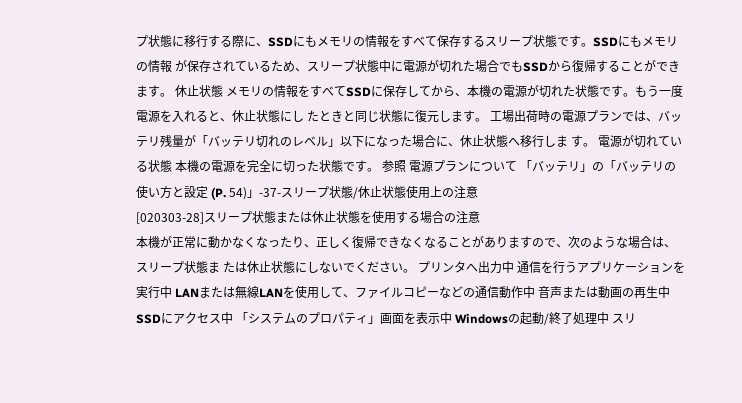プ状態に移行する際に、SSDにもメモリの情報をすべて保存するスリープ状態です。SSDにもメモリの情報 が保存されているため、スリープ状態中に電源が切れた場合でもSSDから復帰することができます。 休止状態 メモリの情報をすべてSSDに保存してから、本機の電源が切れた状態です。もう一度電源を入れると、休止状態にし たときと同じ状態に復元します。 工場出荷時の電源プランでは、バッテリ残量が「バッテリ切れのレベル」以下になった場合に、休止状態へ移行しま す。 電源が切れている状態 本機の電源を完全に切った状態です。 参照 電源プランについて 「バッテリ」の「バッテリの使い方と設定 (P. 54)」-37-スリープ状態/休止状態使用上の注意
[020303-28]スリープ状態または休止状態を使用する場合の注意
本機が正常に動かなくなったり、正しく復帰できなくなることがありますので、次のような場合は、スリープ状態ま たは休止状態にしないでください。 プリンタへ出力中 通信を行うアプリケーションを実行中 LANまたは無線LANを使用して、ファイルコピーなどの通信動作中 音声または動画の再生中 SSDにアクセス中 「システムのプロパティ」画面を表示中 Windowsの起動/終了処理中 スリ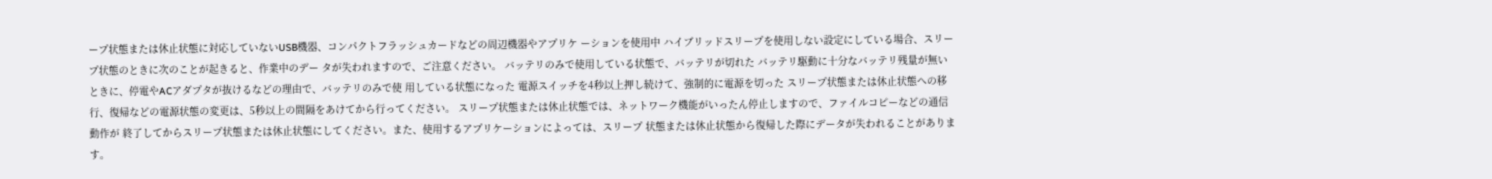ープ状態または休止状態に対応していないUSB機器、コンパクトフラッシュカードなどの周辺機器やアプリケ ーションを使用中 ハイブリッドスリープを使用しない設定にしている場合、スリープ状態のときに次のことが起きると、作業中のデー タが失われますので、ご注意ください。 バッテリのみで使用している状態で、バッテリが切れた バッテリ駆動に十分なバッテリ残量が無いときに、停電やACアダプタが抜けるなどの理由で、バッテリのみで使 用している状態になった 電源スイッチを4秒以上押し続けて、強制的に電源を切った スリープ状態または休止状態への移行、復帰などの電源状態の変更は、5秒以上の間隔をあけてから行ってください。 スリープ状態または休止状態では、ネットワーク機能がいったん停止しますので、ファイルコピーなどの通信動作が 終了してからスリープ状態または休止状態にしてください。また、使用するアプリケーションによっては、スリープ 状態または休止状態から復帰した際にデータが失われることがあります。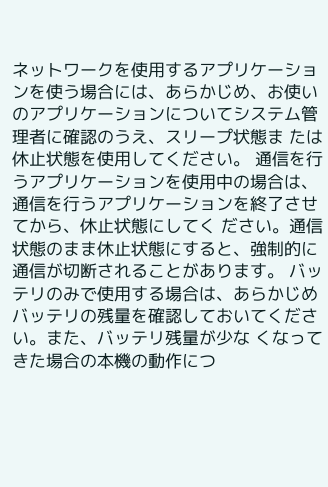ネットワークを使用するアプリケーショ ンを使う場合には、あらかじめ、お使いのアプリケーションについてシステム管理者に確認のうえ、スリープ状態ま たは休止状態を使用してください。 通信を行うアプリケーションを使用中の場合は、通信を行うアプリケーションを終了させてから、休止状態にしてく ださい。通信状態のまま休止状態にすると、強制的に通信が切断されることがあります。 バッテリのみで使用する場合は、あらかじめバッテリの残量を確認しておいてください。また、バッテリ残量が少な くなってきた場合の本機の動作につ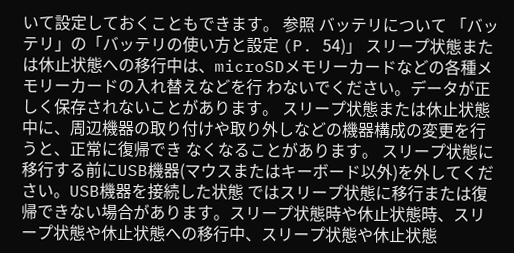いて設定しておくこともできます。 参照 バッテリについて 「バッテリ」の「バッテリの使い方と設定 (P. 54)」 スリープ状態または休止状態への移行中は、microSDメモリーカードなどの各種メモリーカードの入れ替えなどを行 わないでください。データが正しく保存されないことがあります。 スリープ状態または休止状態中に、周辺機器の取り付けや取り外しなどの機器構成の変更を行うと、正常に復帰でき なくなることがあります。 スリープ状態に移行する前にUSB機器(マウスまたはキーボード以外)を外してください。USB機器を接続した状態 ではスリープ状態に移行または復帰できない場合があります。スリープ状態時や休止状態時、スリープ状態や休止状態への移行中、スリープ状態や休止状態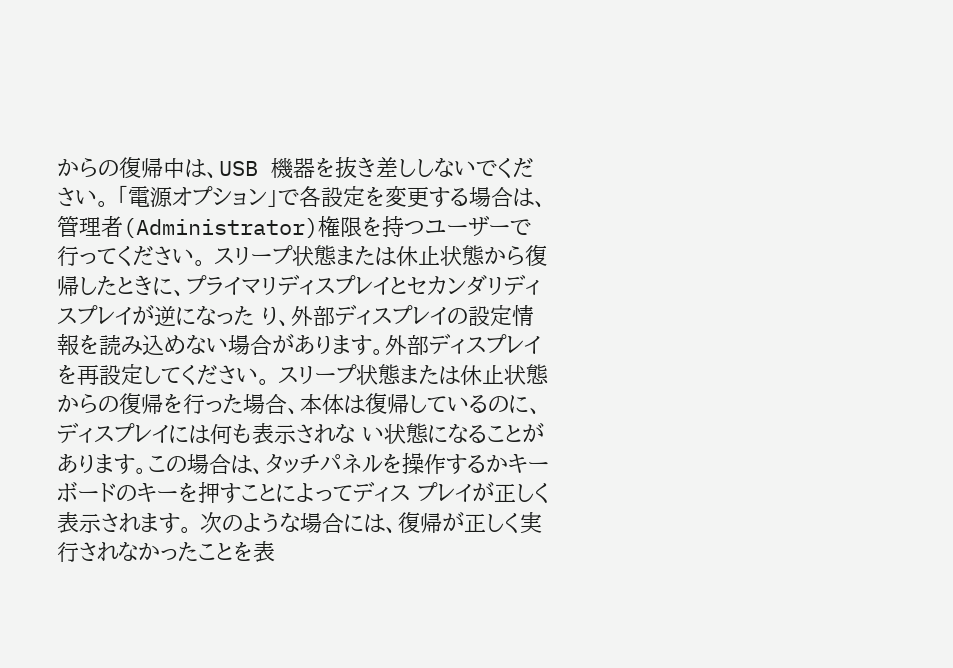からの復帰中は、USB 機器を抜き差ししないでください。 「電源オプション」で各設定を変更する場合は、管理者(Administrator)権限を持つユーザーで行ってください。 スリープ状態または休止状態から復帰したときに、プライマリディスプレイとセカンダリディスプレイが逆になった り、外部ディスプレイの設定情報を読み込めない場合があります。外部ディスプレイを再設定してください。 スリープ状態または休止状態からの復帰を行った場合、本体は復帰しているのに、ディスプレイには何も表示されな い状態になることがあります。この場合は、タッチパネルを操作するかキーボードのキーを押すことによってディス プレイが正しく表示されます。 次のような場合には、復帰が正しく実行されなかったことを表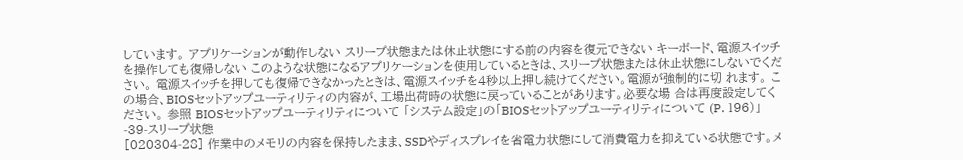しています。 アプリケーションが動作しない スリープ状態または休止状態にする前の内容を復元できない キーボード、電源スイッチを操作しても復帰しない このような状態になるアプリケーションを使用しているときは、スリープ状態または休止状態にしないでください。 電源スイッチを押しても復帰できなかったときは、電源スイッチを4秒以上押し続けてください。電源が強制的に切 れます。 この場合、BIOSセットアップユーティリティの内容が、工場出荷時の状態に戻っていることがあります。必要な場 合は再度設定してください。 参照 BIOSセットアップユーティリティについて 「システム設定」の「BIOSセットアップユーティリティについて (P. 196)」
-39-スリープ状態
[020304-28] 作業中のメモリの内容を保持したまま、SSDやディスプレイを省電力状態にして消費電力を抑えている状態です。メ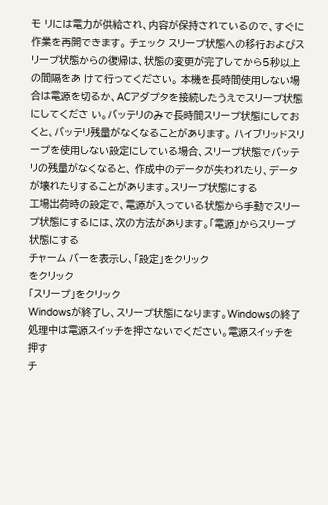モ リには電力が供給され、内容が保持されているので、すぐに作業を再開できます。 チェック スリープ状態への移行およびスリープ状態からの復帰は、状態の変更が完了してから5秒以上の間隔をあ けて行ってください。 本機を長時間使用しない場合は電源を切るか、ACアダプタを接続したうえでスリープ状態にしてくださ い。バッテリのみで長時間スリープ状態にしておくと、バッテリ残量がなくなることがあります。 ハイブリッドスリープを使用しない設定にしている場合、スリープ状態でバッテリの残量がなくなると、 作成中のデータが失われたり、データが壊れたりすることがあります。スリープ状態にする
工場出荷時の設定で、電源が入っている状態から手動でスリープ状態にするには、次の方法があります。「電源」からスリープ状態にする
チャーム バーを表示し、「設定」をクリック
をクリック
「スリープ」をクリック
Windowsが終了し、スリープ状態になります。Windowsの終了処理中は電源スイッチを押さないでください。電源スイッチを押す
チ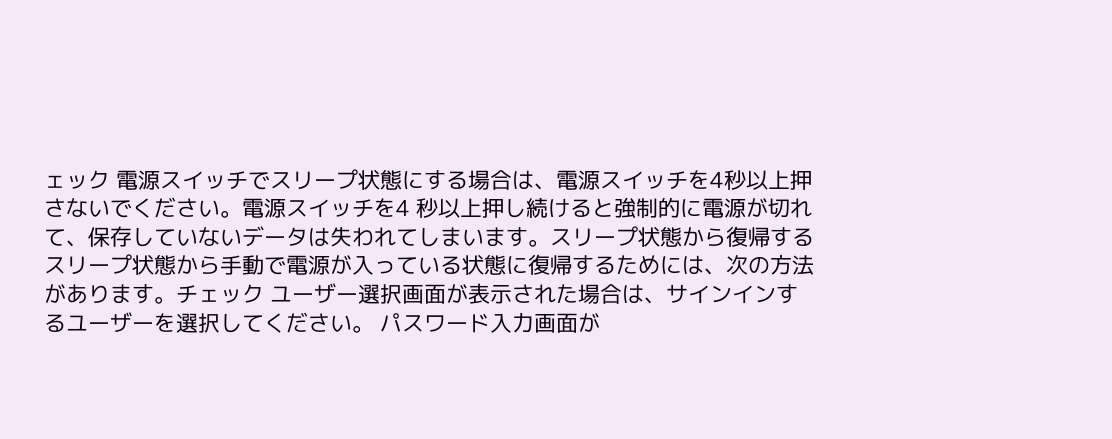ェック 電源スイッチでスリープ状態にする場合は、電源スイッチを4秒以上押さないでください。電源スイッチを4 秒以上押し続けると強制的に電源が切れて、保存していないデータは失われてしまいます。スリープ状態から復帰する
スリープ状態から手動で電源が入っている状態に復帰するためには、次の方法があります。チェック ユーザー選択画面が表示された場合は、サインインするユーザーを選択してください。 パスワード入力画面が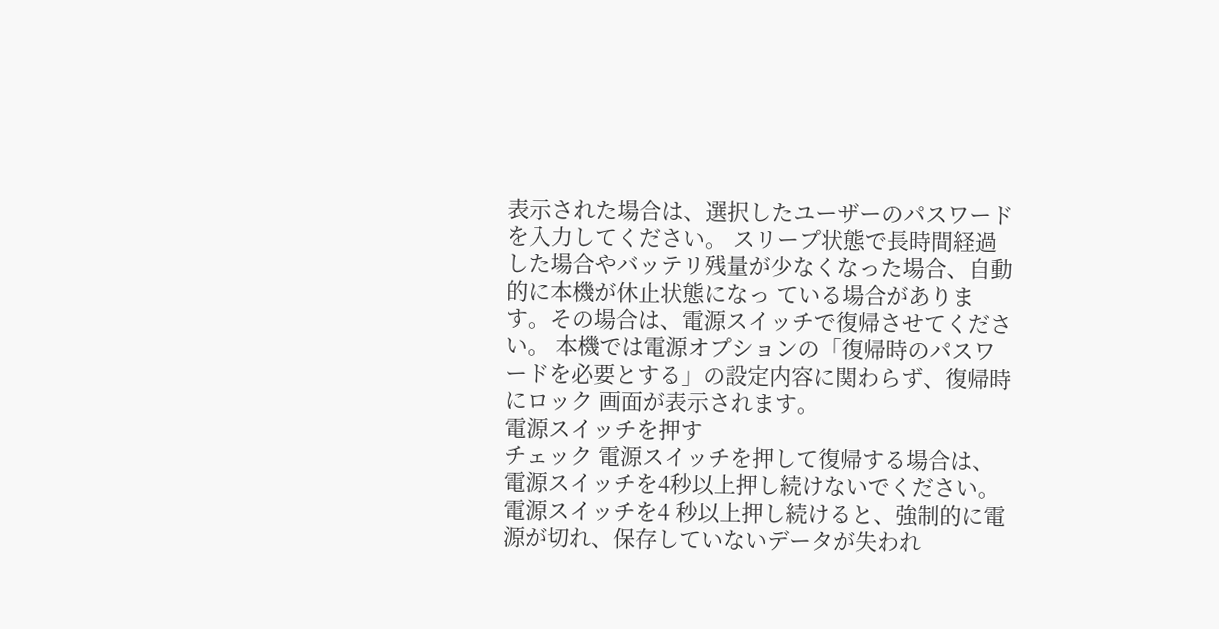表示された場合は、選択したユーザーのパスワードを入力してください。 スリープ状態で長時間経過した場合やバッテリ残量が少なくなった場合、自動的に本機が休止状態になっ ている場合があります。その場合は、電源スイッチで復帰させてください。 本機では電源オプションの「復帰時のパスワードを必要とする」の設定内容に関わらず、復帰時にロック 画面が表示されます。
電源スイッチを押す
チェック 電源スイッチを押して復帰する場合は、電源スイッチを4秒以上押し続けないでください。電源スイッチを4 秒以上押し続けると、強制的に電源が切れ、保存していないデータが失われ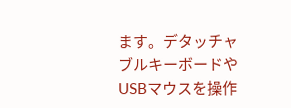ます。デタッチャブルキーボードやUSBマウスを操作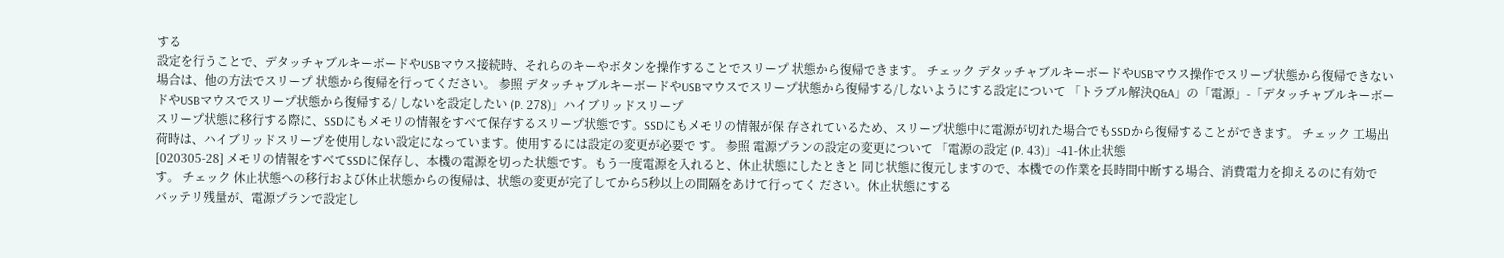する
設定を行うことで、デタッチャブルキーボードやUSBマウス接続時、それらのキーやボタンを操作することでスリープ 状態から復帰できます。 チェック デタッチャブルキーボードやUSBマウス操作でスリープ状態から復帰できない場合は、他の方法でスリープ 状態から復帰を行ってください。 参照 デタッチャブルキーボードやUSBマウスでスリープ状態から復帰する/しないようにする設定について 「トラブル解決Q&A」の「電源」-「デタッチャブルキーボードやUSBマウスでスリープ状態から復帰する/ しないを設定したい (P. 278)」ハイブリッドスリープ
スリープ状態に移行する際に、SSDにもメモリの情報をすべて保存するスリープ状態です。SSDにもメモリの情報が保 存されているため、スリープ状態中に電源が切れた場合でもSSDから復帰することができます。 チェック 工場出荷時は、ハイブリッドスリープを使用しない設定になっています。使用するには設定の変更が必要で す。 参照 電源プランの設定の変更について 「電源の設定 (P. 43)」-41-休止状態
[020305-28] メモリの情報をすべてSSDに保存し、本機の電源を切った状態です。もう一度電源を入れると、休止状態にしたときと 同じ状態に復元しますので、本機での作業を長時間中断する場合、消費電力を抑えるのに有効です。 チェック 休止状態への移行および休止状態からの復帰は、状態の変更が完了してから5秒以上の間隔をあけて行ってく ださい。休止状態にする
バッテリ残量が、電源プランで設定し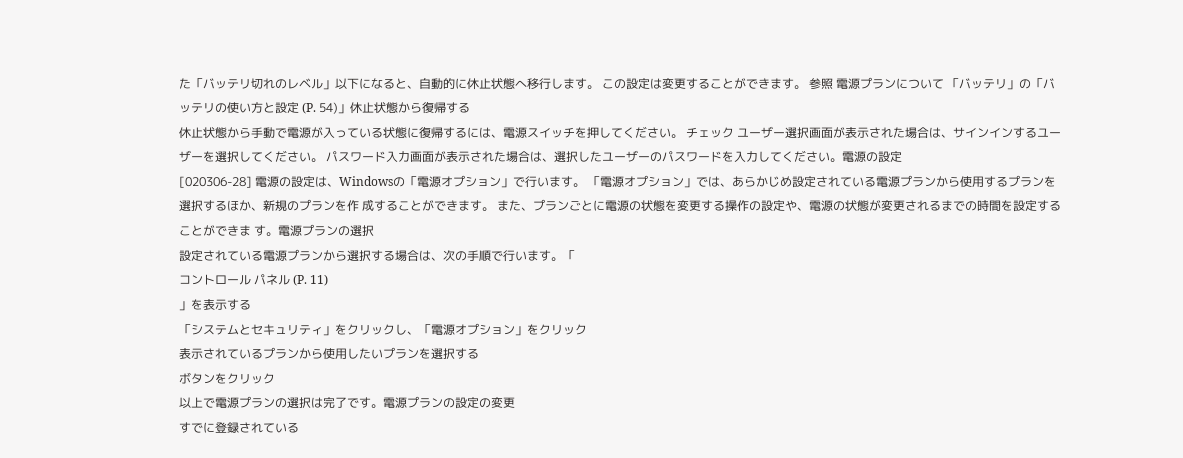た「バッテリ切れのレベル」以下になると、自動的に休止状態へ移行します。 この設定は変更することができます。 参照 電源プランについて 「バッテリ」の「バッテリの使い方と設定 (P. 54)」休止状態から復帰する
休止状態から手動で電源が入っている状態に復帰するには、電源スイッチを押してください。 チェック ユーザー選択画面が表示された場合は、サインインするユーザーを選択してください。 パスワード入力画面が表示された場合は、選択したユーザーのパスワードを入力してください。電源の設定
[020306-28] 電源の設定は、Windowsの「電源オプション」で行います。 「電源オプション」では、あらかじめ設定されている電源プランから使用するプランを選択するほか、新規のプランを作 成することができます。 また、プランごとに電源の状態を変更する操作の設定や、電源の状態が変更されるまでの時間を設定することができま す。電源プランの選択
設定されている電源プランから選択する場合は、次の手順で行います。「
コントロール パネル (P. 11)
」を表示する
「システムとセキュリティ」をクリックし、「電源オプション」をクリック
表示されているプランから使用したいプランを選択する
ボタンをクリック
以上で電源プランの選択は完了です。電源プランの設定の変更
すでに登録されている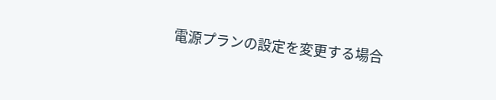電源プランの設定を変更する場合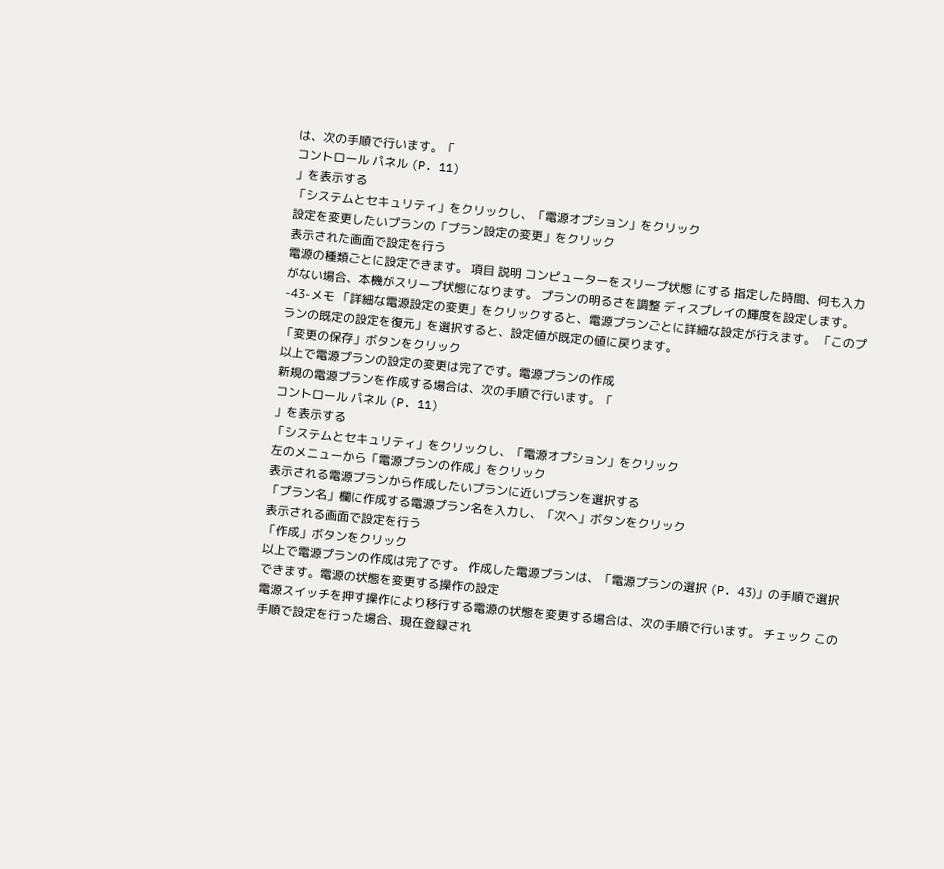は、次の手順で行います。「
コントロール パネル (P. 11)
」を表示する
「システムとセキュリティ」をクリックし、「電源オプション」をクリック
設定を変更したいプランの「プラン設定の変更」をクリック
表示された画面で設定を行う
電源の種類ごとに設定できます。 項目 説明 コンピューターをスリープ状態 にする 指定した時間、何も入力がない場合、本機がスリープ状態になります。 プランの明るさを調整 ディスプレイの輝度を設定します。-43-メモ 「詳細な電源設定の変更」をクリックすると、電源プランごとに詳細な設定が行えます。 「このプランの既定の設定を復元」を選択すると、設定値が既定の値に戻ります。
「変更の保存」ボタンをクリック
以上で電源プランの設定の変更は完了です。電源プランの作成
新規の電源プランを作成する場合は、次の手順で行います。「
コントロール パネル (P. 11)
」を表示する
「システムとセキュリティ」をクリックし、「電源オプション」をクリック
左のメニューから「電源プランの作成」をクリック
表示される電源プランから作成したいプランに近いプランを選択する
「プラン名」欄に作成する電源プラン名を入力し、「次へ」ボタンをクリック
表示される画面で設定を行う
「作成」ボタンをクリック
以上で電源プランの作成は完了です。 作成した電源プランは、「電源プランの選択 (P. 43)」の手順で選択できます。電源の状態を変更する操作の設定
電源スイッチを押す操作により移行する電源の状態を変更する場合は、次の手順で行います。 チェック この手順で設定を行った場合、現在登録され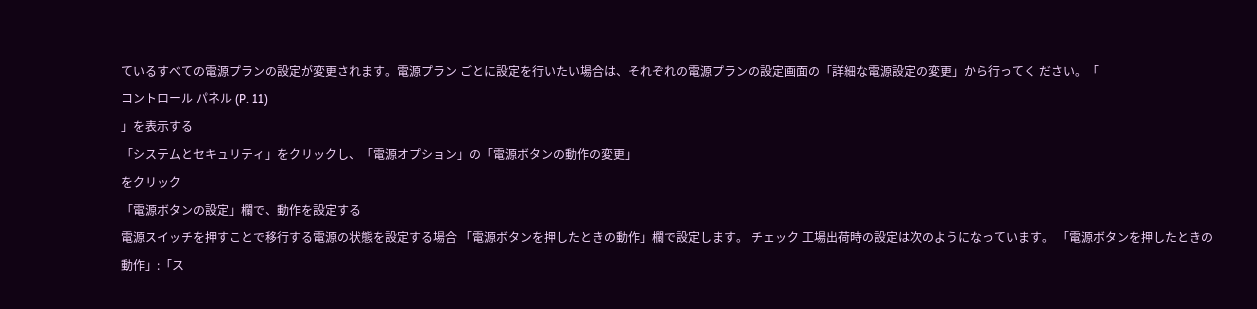ているすべての電源プランの設定が変更されます。電源プラン ごとに設定を行いたい場合は、それぞれの電源プランの設定画面の「詳細な電源設定の変更」から行ってく ださい。「
コントロール パネル (P. 11)
」を表示する
「システムとセキュリティ」をクリックし、「電源オプション」の「電源ボタンの動作の変更」
をクリック
「電源ボタンの設定」欄で、動作を設定する
電源スイッチを押すことで移行する電源の状態を設定する場合 「電源ボタンを押したときの動作」欄で設定します。 チェック 工場出荷時の設定は次のようになっています。 「電源ボタンを押したときの動作」:「ス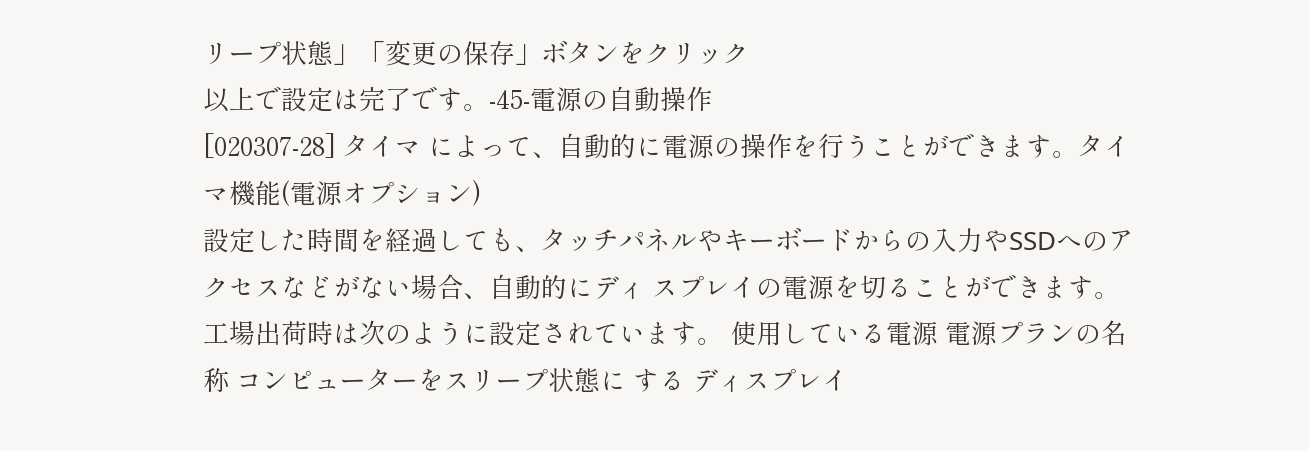リープ状態」「変更の保存」ボタンをクリック
以上で設定は完了です。-45-電源の自動操作
[020307-28] タイマ によって、自動的に電源の操作を行うことができます。タイマ機能(電源オプション)
設定した時間を経過しても、タッチパネルやキーボードからの入力やSSDへのアクセスなどがない場合、自動的にディ スプレイの電源を切ることができます。 工場出荷時は次のように設定されています。 使用している電源 電源プランの名称 コンピューターをスリープ状態に する ディスプレイ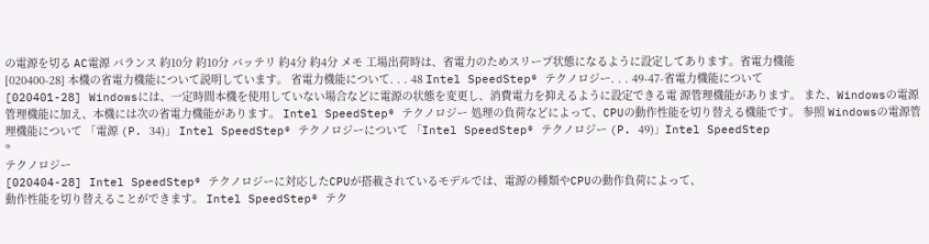の電源を切る AC電源 バランス 約10分 約10分 バッテリ 約4分 約4分 メモ 工場出荷時は、省電力のためスリープ状態になるように設定してあります。省電力機能
[020400-28] 本機の省電力機能について説明しています。 省電力機能について. . . 48 Intel SpeedStep® テクノロジー. . . 49-47-省電力機能について
[020401-28] Windowsには、一定時間本機を使用していない場合などに電源の状態を変更し、消費電力を抑えるように設定できる電 源管理機能があります。 また、Windowsの電源管理機能に加え、本機には次の省電力機能があります。 Intel SpeedStep® テクノロジー 処理の負荷などによって、CPUの動作性能を切り替える機能です。 参照 Windowsの電源管理機能について 「電源 (P. 34)」 Intel SpeedStep® テクノロジーについて 「Intel SpeedStep® テクノロジー (P. 49)」Intel SpeedStep
®
テクノロジー
[020404-28] Intel SpeedStep® テクノロジーに対応したCPUが搭載されているモデルでは、電源の種類やCPUの動作負荷によって、
動作性能を切り替えることができます。 Intel SpeedStep® テク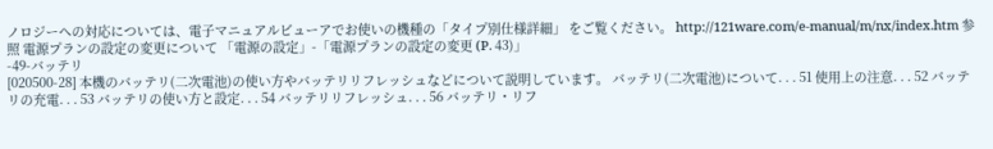ノロジーへの対応については、電子マニュアルビューアでお使いの機種の「タイプ別仕様詳細」 をご覧ください。 http://121ware.com/e-manual/m/nx/index.htm 参照 電源プランの設定の変更について 「電源の設定」-「電源プランの設定の変更 (P. 43)」
-49-バッテリ
[020500-28] 本機のバッテリ(二次電池)の使い方やバッテリリフレッシュなどについて説明しています。 バッテリ(二次電池)について. . . 51 使用上の注意. . . 52 バッテリの充電. . . 53 バッテリの使い方と設定. . . 54 バッテリリフレッシュ. . . 56 バッテリ・リフ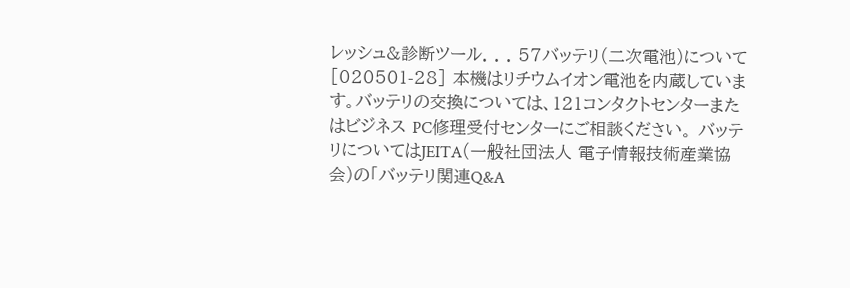レッシュ&診断ツール. . . 57バッテリ(二次電池)について
[020501-28] 本機はリチウムイオン電池を内蔵しています。バッテリの交換については、121コンタクトセンターまたはビジネス PC修理受付センターにご相談ください。 バッテリについてはJEITA(一般社団法人 電子情報技術産業協会)の「バッテリ関連Q&A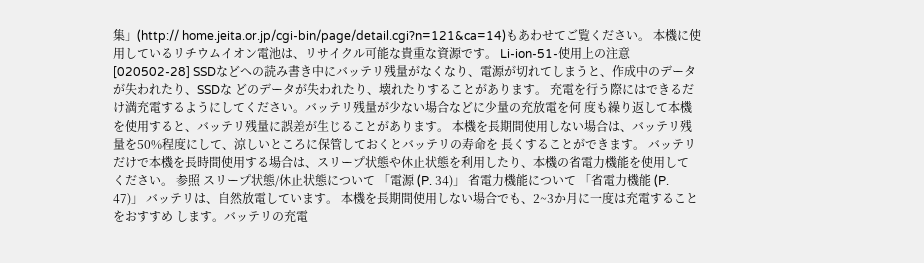集」(http:// home.jeita.or.jp/cgi-bin/page/detail.cgi?n=121&ca=14)もあわせてご覧ください。 本機に使用しているリチウムイオン電池は、リサイクル可能な貴重な資源です。 Li-ion-51-使用上の注意
[020502-28] SSDなどへの読み書き中にバッテリ残量がなくなり、電源が切れてしまうと、作成中のデータが失われたり、SSDな どのデータが失われたり、壊れたりすることがあります。 充電を行う際にはできるだけ満充電するようにしてください。バッテリ残量が少ない場合などに少量の充放電を何 度も繰り返して本機を使用すると、バッテリ残量に誤差が生じることがあります。 本機を長期間使用しない場合は、バッテリ残量を50%程度にして、涼しいところに保管しておくとバッテリの寿命を 長くすることができます。 バッテリだけで本機を長時間使用する場合は、スリープ状態や休止状態を利用したり、本機の省電力機能を使用して ください。 参照 スリープ状態/休止状態について 「電源 (P. 34)」 省電力機能について 「省電力機能 (P. 47)」 バッテリは、自然放電しています。 本機を長期間使用しない場合でも、2~3か月に一度は充電することをおすすめ します。バッテリの充電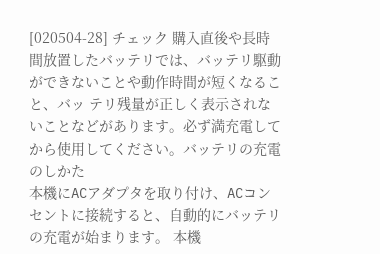[020504-28] チェック 購入直後や長時間放置したバッテリでは、バッテリ駆動ができないことや動作時間が短くなること、バッ テリ残量が正しく表示されないことなどがあります。必ず満充電してから使用してください。バッテリの充電のしかた
本機にACアダプタを取り付け、ACコンセントに接続すると、自動的にバッテリの充電が始まります。 本機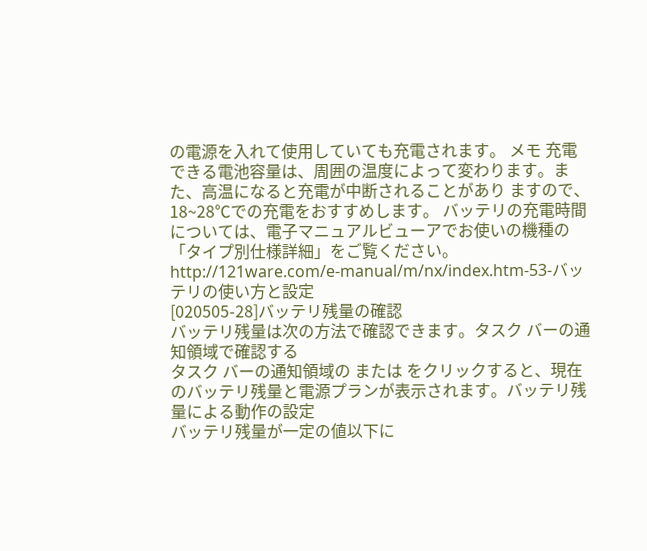の電源を入れて使用していても充電されます。 メモ 充電できる電池容量は、周囲の温度によって変わります。また、高温になると充電が中断されることがあり ますので、18~28℃での充電をおすすめします。 バッテリの充電時間については、電子マニュアルビューアでお使いの機種の「タイプ別仕様詳細」をご覧ください。 http://121ware.com/e-manual/m/nx/index.htm-53-バッテリの使い方と設定
[020505-28]バッテリ残量の確認
バッテリ残量は次の方法で確認できます。タスク バーの通知領域で確認する
タスク バーの通知領域の または をクリックすると、現在のバッテリ残量と電源プランが表示されます。バッテリ残量による動作の設定
バッテリ残量が一定の値以下に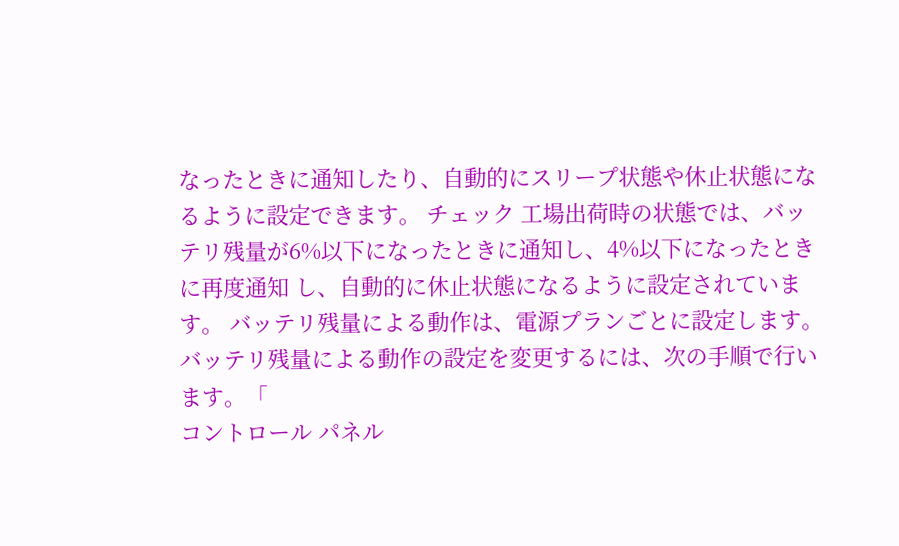なったときに通知したり、自動的にスリープ状態や休止状態になるように設定できます。 チェック 工場出荷時の状態では、バッテリ残量が6%以下になったときに通知し、4%以下になったときに再度通知 し、自動的に休止状態になるように設定されています。 バッテリ残量による動作は、電源プランごとに設定します。 バッテリ残量による動作の設定を変更するには、次の手順で行います。「
コントロール パネル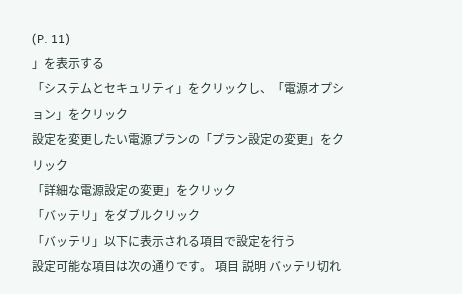(P. 11)
」を表示する
「システムとセキュリティ」をクリックし、「電源オプション」をクリック
設定を変更したい電源プランの「プラン設定の変更」をクリック
「詳細な電源設定の変更」をクリック
「バッテリ」をダブルクリック
「バッテリ」以下に表示される項目で設定を行う
設定可能な項目は次の通りです。 項目 説明 バッテリ切れ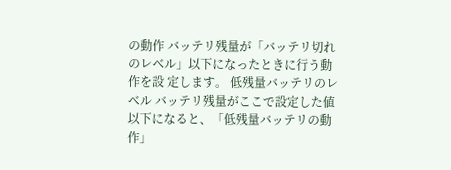の動作 バッテリ残量が「バッテリ切れのレベル」以下になったときに行う動作を設 定します。 低残量バッテリのレベル バッテリ残量がここで設定した値以下になると、「低残量バッテリの動作」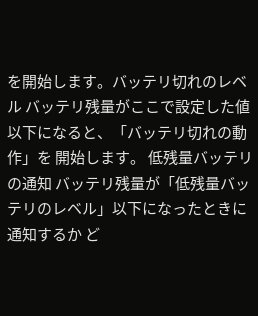を開始します。バッテリ切れのレベル バッテリ残量がここで設定した値以下になると、「バッテリ切れの動作」を 開始します。 低残量バッテリの通知 バッテリ残量が「低残量バッテリのレベル」以下になったときに通知するか ど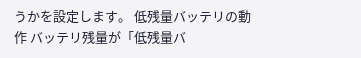うかを設定します。 低残量バッテリの動作 バッテリ残量が「低残量バ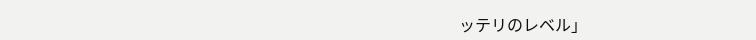ッテリのレベル」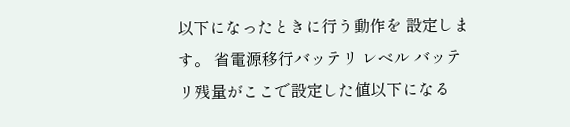以下になったときに行う動作を 設定します。 省電源移行バッテリ レベル バッテリ残量がここで設定した値以下になる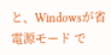と、Windowsが省電源モード で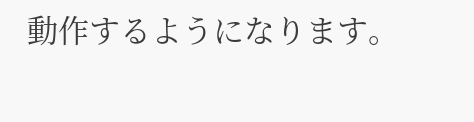動作するようになります。